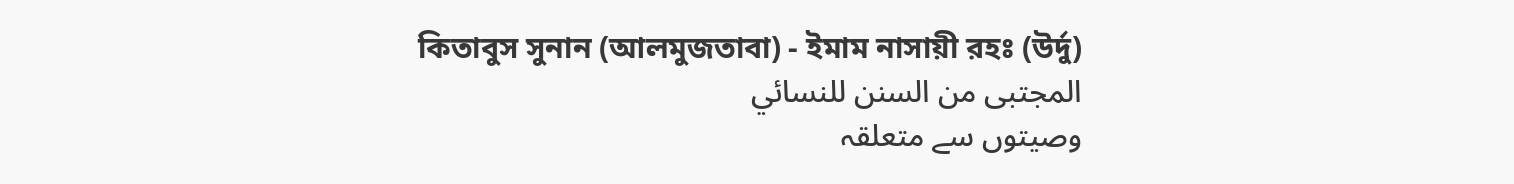কিতাবুস সুনান (আলমুজতাবা) - ইমাম নাসায়ী রহঃ (উর্দু)
المجتبى من السنن للنسائي
وصیتوں سے متعلقہ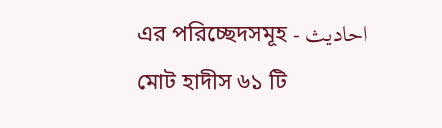احادیث - এর পরিচ্ছেদসমূহ
মোট হাদীস ৬১ টি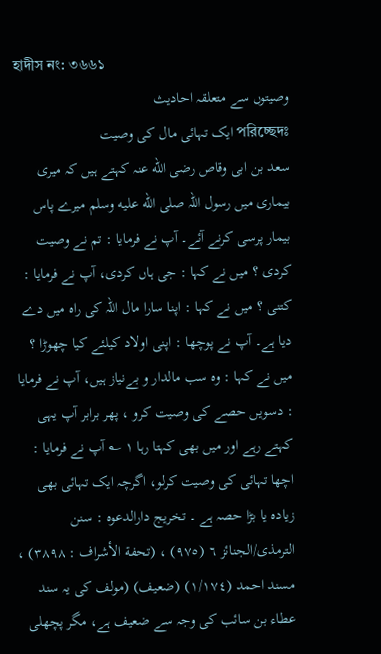হাদীস নং: ৩৬৬১
وصیتوں سے متعلقہ احادیث
পরিচ্ছেদঃ ایک تہائی مال کی وصیت
سعد بن ابی وقاص رضی الله عنہ کہتے ہیں کہ میری بیماری میں رسول اللہ صلى الله عليه وسلم میرے پاس بیمار پرسی کرنے آئے۔ آپ نے فرمایا : تم نے وصیت کردی ؟ میں نے کہا : جی ہاں کردی، آپ نے فرمایا : کتنی ؟ میں نے کہا : اپنا سارا مال اللہ کی راہ میں دے دیا ہے۔ آپ نے پوچھا : اپنی اولاد کیلئے کیا چھوڑا ؟ میں نے کہا : وہ سب مالدار و بےنیاز ہیں، آپ نے فرمایا : دسویں حصے کی وصیت کرو ، پھر برابر آپ یہی کہتے رہے اور میں بھی کہتا رہا ١ ؎ آپ نے فرمایا : اچھا تہائی کی وصیت کرلو، اگرچہ ایک تہائی بھی زیادہ یا بڑا حصہ ہے ۔ تخریج دارالدعوہ : سنن الترمذی/الجنائز ٦ (٩٧٥) ، (تحفة الأشراف : ٣٨٩٨) ، مسند احمد (١/١٧٤) (ضعیف) (مولف کی یہ سند عطاء بن سائب کی وجہ سے ضعیف ہے، مگر پچھلی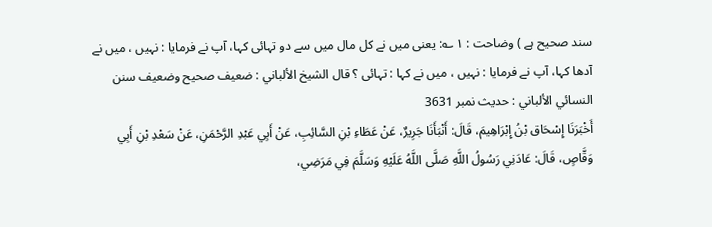سند صحیح ہے ) وضاحت : ١ ؎: یعنی میں نے کل مال میں سے دو تہائی کہا، آپ نے فرمایا : نہیں ، میں نے آدھا کہا، آپ نے فرمایا : نہیں ، میں نے کہا : تہائی ؟ قال الشيخ الألباني : ضعيف صحيح وضعيف سنن النسائي الألباني : حديث نمبر 3631
أَخْبَرَنَا إِسْحَاق بْنُ إِبْرَاهِيمَ، قَالَ: أَنْبَأَنَا جَرِيرٌ، عَنْ عَطَاءِ بْنِ السَّائِبِ، عَنْ أَبِي عَبْدِ الرَّحْمَنِ، عَنْ سَعْدِ بْنِ أَبِي وَقَّاصٍ، قَالَ: عَادَنِي رَسُولُ اللَّهِ صَلَّى اللَّهُ عَلَيْهِ وَسَلَّمَ فِي مَرَضِي،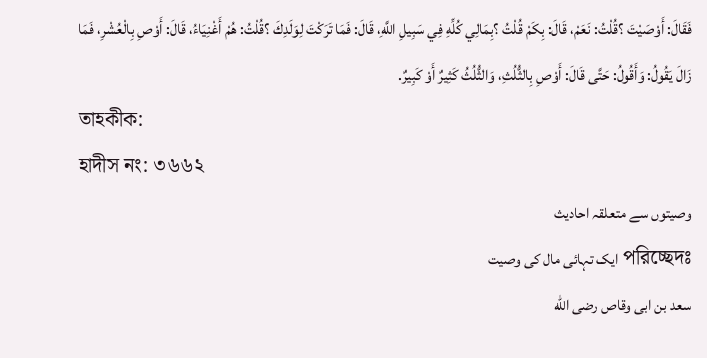فَقَالَ: أَوْصَيْتَ ؟قُلْتُ: نَعَمْ، قَالَ: بِكَمْ قُلْتُ ؟بِمَالِي كُلِّهِ فِي سَبِيلِ اللَّهِ، قَالَ: فَمَا تَرَكْتَ لِوَلَدِكَ ؟قُلْتُ: هُمْ أَغْنِيَاءُ، قَالَ: أَوْصِ بِالْعُشْرِ، فَمَا زَالَ يَقُولُ: وَأَقُولُ: حَتَّى قَالَ: أَوْصِ بِالثُّلُثِ، وَالثُّلُثُ كَثِيرٌ أَوْ كَبِيرٌ.
তাহকীক:
হাদীস নং: ৩৬৬২
وصیتوں سے متعلقہ احادیث
পরিচ্ছেদঃ ایک تہائی مال کی وصیت
سعد بن ابی وقاص رضی الله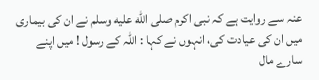عنہ سے روایت ہے کہ نبی اکرم صلى الله عليه وسلم نے ان کی بیماری میں ان کی عیادت کی، انہوں نے کہا : اللہ کے رسول ! میں اپنے سارے مال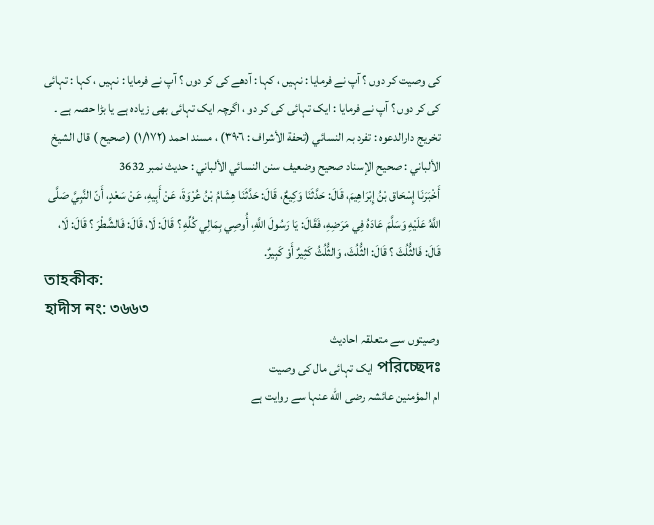کی وصیت کر دوں ؟ آپ نے فرمایا : نہیں ، کہا : آدھے کی کر دوں ؟ آپ نے فرمایا : نہیں ، کہا : تہائی کی کر دوں ؟ آپ نے فرمایا : ایک تہائی کی کر دو ، اگرچہ ایک تہائی بھی زیادہ ہے یا بڑا حصہ ہے ۔ تخریج دارالدعوہ : تفرد بہ النسائي (تحفة الأشراف : ٣٩٠٦) ، مسند احمد (١/١٧٢) (صحیح ) قال الشيخ الألباني : صحيح الإسناد صحيح وضعيف سنن النسائي الألباني : حديث نمبر 3632
أَخْبَرَنَا إِسْحَاق بْنُ إِبْرَاهِيمَ، قَالَ: حَدَّثَنَا وَكِيعٌ، قَالَ: حَدَّثَنَا هِشَامُ بْنُ عُرْوَةَ، عَنْ أَبِيهِ، عَنْ سَعْدٍ، أَنّ النَّبِيَّ صَلَّى اللَّهُ عَلَيْهِ وَسَلَّمَ عَادَهُ فِي مَرَضِهِ، فَقَالَ: يَا رَسُولَ اللَّهِ، أُوصِي بِمَالِي كُلِّهِ ؟ قَالَ: لَا، قَالَ: فَالشَّطْرَ ؟ قَالَ: لَا، قَالَ: فَالثُّلُثَ ؟ قَالَ: الثُّلُثَ، وَالثُّلُثُ كَثِيرٌ أَوْ كَبِيرٌ.
তাহকীক:
হাদীস নং: ৩৬৬৩
وصیتوں سے متعلقہ احادیث
পরিচ্ছেদঃ ایک تہائی مال کی وصیت
ام المؤمنین عائشہ رضی الله عنہا سے روایت ہے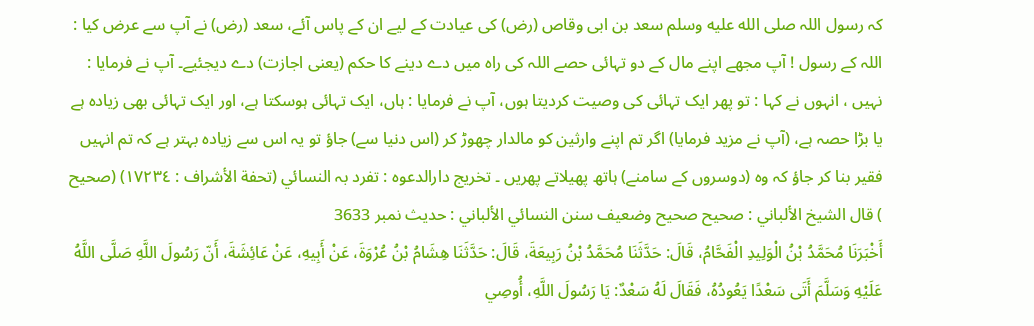کہ رسول اللہ صلى الله عليه وسلم سعد بن ابی وقاص (رض) کی عیادت کے لیے ان کے پاس آئے، سعد (رض) نے آپ سے عرض کیا : اللہ کے رسول ! آپ مجھے اپنے مال کے دو تہائی حصے اللہ کی راہ میں دے دینے کا حکم (یعنی اجازت) دے دیجئیے۔ آپ نے فرمایا : نہیں ، انہوں نے کہا : تو پھر ایک تہائی کی وصیت کردیتا ہوں، آپ نے فرمایا : ہاں، ایک تہائی ہوسکتا ہے، اور ایک تہائی بھی زیادہ ہے یا بڑا حصہ ہے، (آپ نے مزید فرمایا) اگر تم اپنے وارثین کو مالدار چھوڑ کر (اس دنیا سے) جاؤ تو یہ اس سے زیادہ بہتر ہے کہ تم انہیں فقیر بنا کر جاؤ کہ وہ (دوسروں کے سامنے) ہاتھ پھیلاتے پھریں ۔ تخریج دارالدعوہ : تفرد بہ النسائي (تحفة الأشراف : ١٧٢٣٤) (صحیح ) قال الشيخ الألباني : صحيح صحيح وضعيف سنن النسائي الألباني : حديث نمبر 3633
أَخْبَرَنَا مُحَمَّدُ بْنُ الْوَلِيدِ الْفَحَّامُ، قَالَ: حَدَّثَنَا مُحَمَّدُ بْنُ رَبِيعَةَ، قَالَ: حَدَّثَنَا هِشَامُ بْنُ عُرْوَةَ، عَنْ أَبِيهِ، عَنْ عَائِشَةَ، أَنّ رَسُولَ اللَّهِ صَلَّى اللَّهُ عَلَيْهِ وَسَلَّمَ أَتَى سَعْدًا يَعُودُهُ، فَقَالَ لَهُ سَعْدٌ: يَا رَسُولَ اللَّهِ، أُوصِي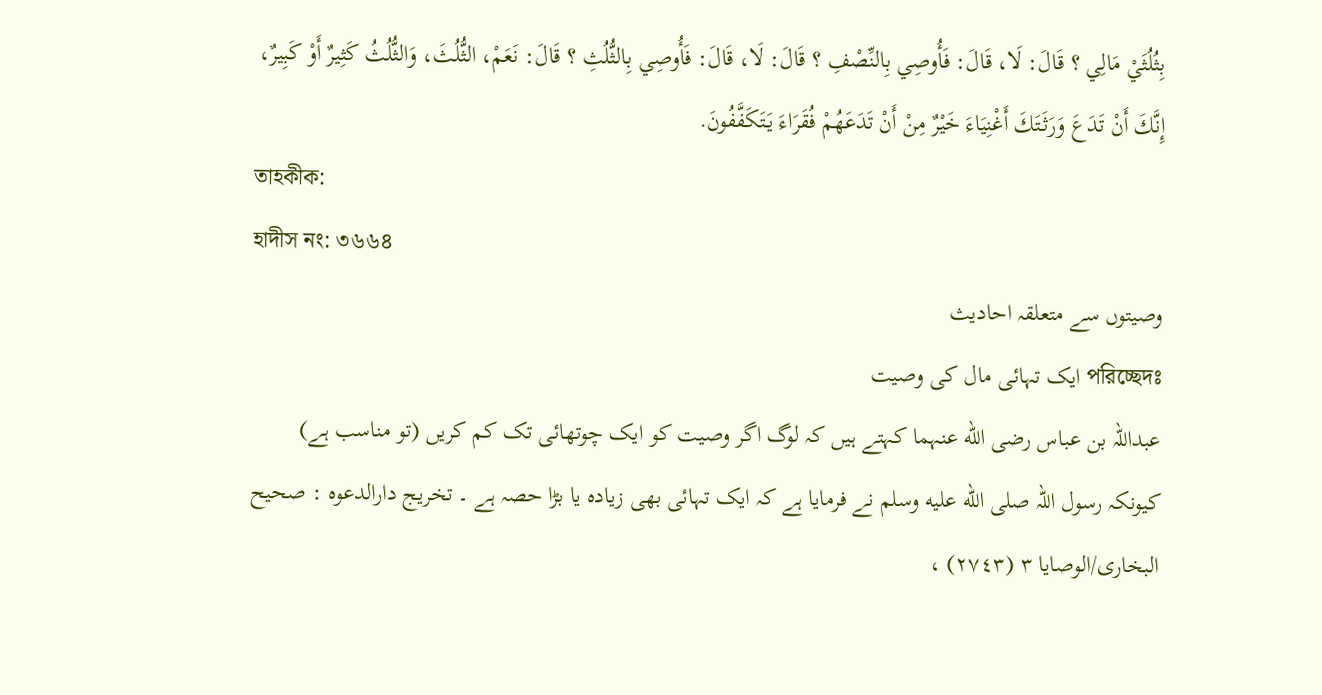بِثُلُثَيْ مَالِي ؟ قَالَ: لَا، قَالَ: فَأُوصِي بِالنِّصْفِ ؟ قَالَ: لَا، قَالَ: فَأُوصِي بِالثُّلُثِ ؟ قَالَ: نَعَمْ، الثُّلُثَ، وَالثُّلُثُ كَثِيرٌ أَوْ كَبِيرٌ، إِنَّكَ أَنْ تَدَعَ وَرَثَتَكَ أَغْنِيَاءَ خَيْرٌ مِنْ أَنْ تَدَعَهُمْ فُقَرَاءَ يَتَكَفَّفُونَ.
তাহকীক:
হাদীস নং: ৩৬৬৪
وصیتوں سے متعلقہ احادیث
পরিচ্ছেদঃ ایک تہائی مال کی وصیت
عبداللہ بن عباس رضی الله عنہما کہتے ہیں کہ لوگ اگر وصیت کو ایک چوتھائی تک کم کریں (تو مناسب ہے) کیونکہ رسول اللہ صلى الله عليه وسلم نے فرمایا ہے کہ ایک تہائی بھی زیادہ یا بڑا حصہ ہے ۔ تخریج دارالدعوہ : صحیح البخاری/الوصایا ٣ (٢٧٤٣) ،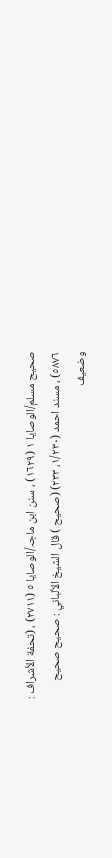صحیح مسلم/الوصایا ١ (١٦٢٩) ، سنن ابن ماجہ/الوصایا ٥ (٢٧١١) ، (تحفة الأشراف : ٥٨٧٦) ، مسند احمد (١/٢٣٠، ٢٣٣) (صحیح ) قال الشيخ الألباني : صحيح صحيح وضعيف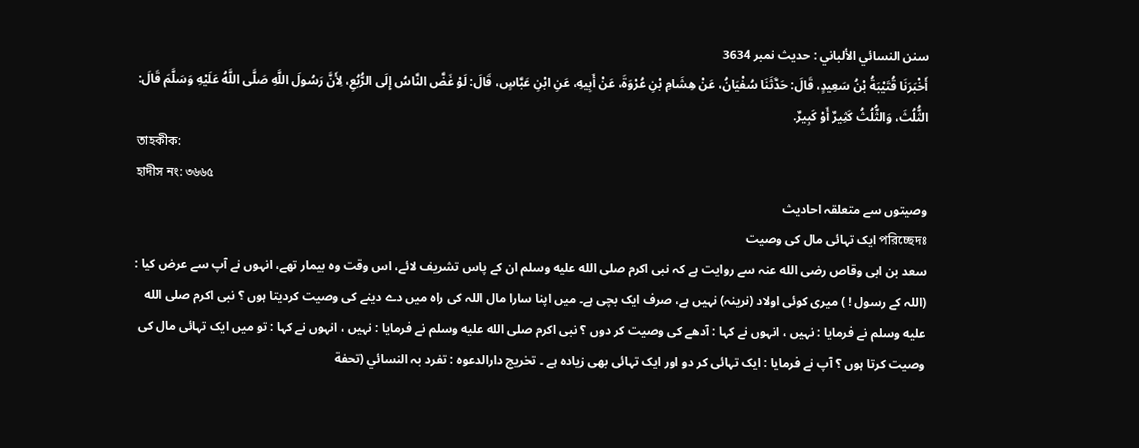سنن النسائي الألباني : حديث نمبر 3634
أَخْبَرَنَا قُتَيْبَةُ بْنُ سَعِيدٍ، قَالَ: حَدَّثَنَا سُفْيَانُ، عَنْ هِشَامِ بْنِ عُرْوَةَ، عَنْ أَبِيهِ، عَنِ ابْنِ عَبَّاسٍ، قَالَ: لَوْ غَضَّ النَّاسُ إِلَى الرُّبُعِ، لِأَنَّ رَسُولَ اللَّهِ صَلَّى اللَّهُ عَلَيْهِ وَسَلَّمَ قَالَ: الثُّلُثَ، وَالثُّلُثُ كَثِيرٌ أَوْ كَبِيرٌ.
তাহকীক:
হাদীস নং: ৩৬৬৫
وصیتوں سے متعلقہ احادیث
পরিচ্ছেদঃ ایک تہائی مال کی وصیت
سعد بن ابی وقاص رضی الله عنہ سے روایت ہے کہ نبی اکرم صلى الله عليه وسلم ان کے پاس تشریف لائے، اس وقت وہ بیمار تھے، انہوں نے آپ سے عرض کیا : (اللہ کے رسول ! ) میری کوئی اولاد (نرینہ) نہیں ہے، صرف ایک بچی ہے۔ میں اپنا سارا مال اللہ کی راہ میں دے دینے کی وصیت کردیتا ہوں ؟ نبی اکرم صلى الله عليه وسلم نے فرمایا : نہیں ، انہوں نے کہا : آدھے کی وصیت کر دوں ؟ نبی اکرم صلى الله عليه وسلم نے فرمایا : نہیں ، انہوں نے کہا : تو میں ایک تہائی مال کی وصیت کرتا ہوں ؟ آپ نے فرمایا : ایک تہائی کر دو اور ایک تہائی بھی زیادہ ہے ۔ تخریج دارالدعوہ : تفرد بہ النسائي (تحفة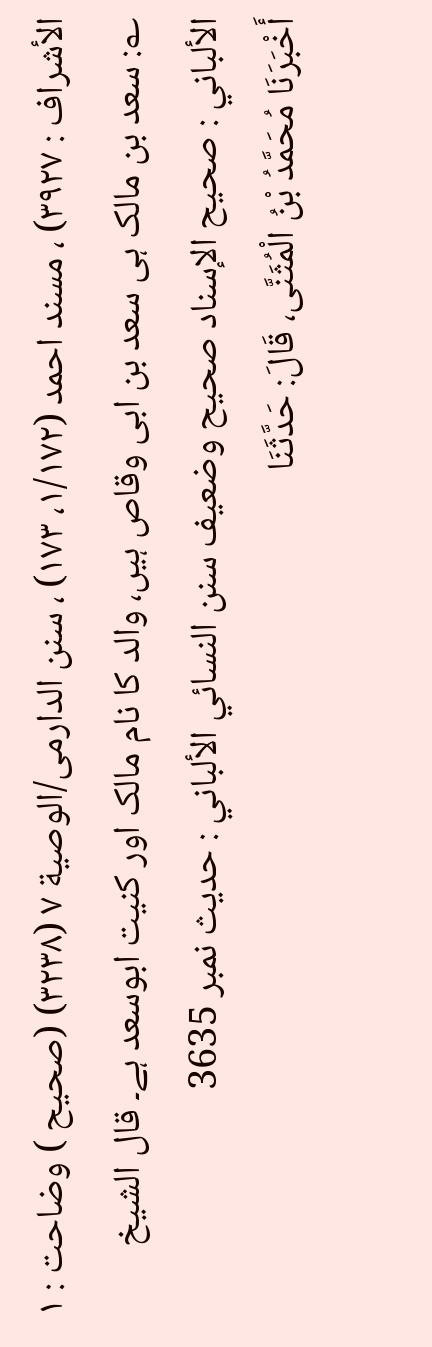الأشراف : ٣٩٢٧) ، مسند احمد (١/١٧٢، ١٧٣) ، سنن الدارمی/الوصیة ٧ (٣٢٣٨) (صحیح ) وضاحت : ١ ؎: سعد بن مالک ہی سعد بن ابی وقاص ہیں، والد کا نام مالک اور کنیت ابوسعد ہے۔ قال الشيخ الألباني : صحيح الإسناد صحيح وضعيف سنن النسائي الألباني : حديث نمبر 3635
أَخْبَرَنَا مُحَمَّدُ بْنُ الْمُثَنَّى، قَالَ: حَدَّثَنَا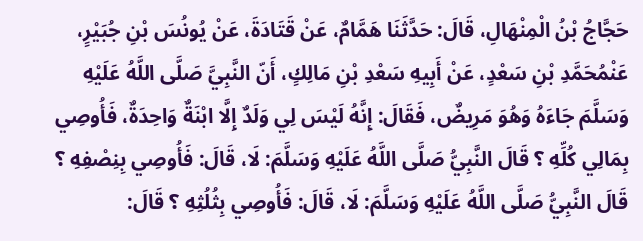حَجَّاجُ بْنُ الْمِنْهَالِ، قَالَ: حَدَّثَنَا هَمَّامٌ، عَنْ قَتَادَةَ، عَنْ يُونُسَ بْنِ جُبَيْرٍ، عَنْمُحَمَّدِ بْنِ سَعْدٍ، عَنْ أَبِيهِ سَعْدِ بْنِ مَالِكٍ، أَنّ النَّبِيَّ صَلَّى اللَّهُ عَلَيْهِ وَسَلَّمَ جَاءَهُ وَهُوَ مَرِيضٌ، فَقَالَ: إِنَّهُ لَيْسَ لِي وَلَدٌ إِلَّا ابْنَةٌ وَاحِدَةٌ، فَأُوصِي بِمَالِي كُلِّهِ ؟ قَالَ النَّبِيُّ صَلَّى اللَّهُ عَلَيْهِ وَسَلَّمَ: لَا، قَالَ: فَأُوصِي بِنِصْفِهِ ؟ قَالَ النَّبِيُّ صَلَّى اللَّهُ عَلَيْهِ وَسَلَّمَ: لَا، قَالَ: فَأُوصِي بِثُلُثِهِ ؟ قَالَ: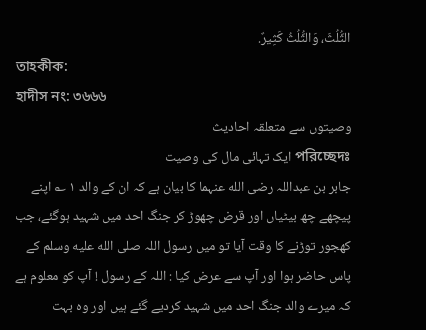الثُّلُثَ، وَالثُّلُثُ كَثِيرٌ.
তাহকীক:
হাদীস নং: ৩৬৬৬
وصیتوں سے متعلقہ احادیث
পরিচ্ছেদঃ ایک تہائی مال کی وصیت
جابر بن عبداللہ رضی الله عنہما کا بیان ہے کہ ان کے والد ١ ؎ اپنے پیچھے چھ بیٹیاں اور قرض چھوڑ کر جنگ احد میں شہید ہوگئے، جب کھجور توڑنے کا وقت آیا تو میں رسول اللہ صلى الله عليه وسلم کے پاس حاضر ہوا اور آپ سے عرض کیا : اللہ کے رسول ! آپ کو معلوم ہے کہ میرے والد جنگ احد میں شہید کردیے گئے ہیں اور وہ بہت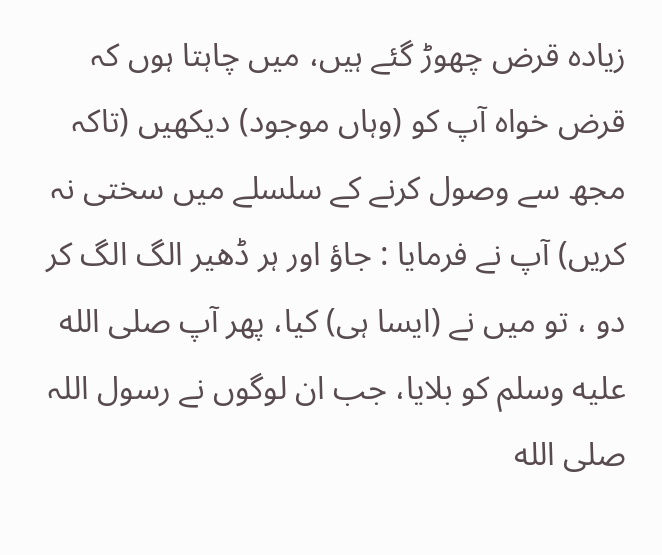زیادہ قرض چھوڑ گئے ہیں، میں چاہتا ہوں کہ قرض خواہ آپ کو (وہاں موجود) دیکھیں (تاکہ مجھ سے وصول کرنے کے سلسلے میں سختی نہ کریں) آپ نے فرمایا : جاؤ اور ہر ڈھیر الگ الگ کر دو ، تو میں نے (ایسا ہی) کیا، پھر آپ صلى الله عليه وسلم کو بلایا، جب ان لوگوں نے رسول اللہ صلى الله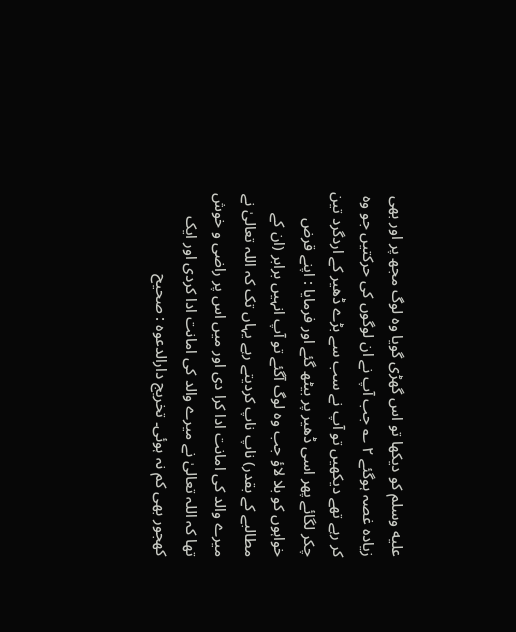عليه وسلم کو دیکھا تو اس گھڑی گویا وہ لوگ مجھ پر اور بھی زیادہ غصہ ہوگئے ٢ ؎ جب آپ نے ان لوگوں کی حرکتیں جو وہ کر رہے تھے دیکھیں تو آپ نے سب سے بڑے ڈھیر کے اردگرد تین چکر لگائے پھر اسی ڈھیر پر بیٹھ گئے اور فرمایا : اپنے قرض خواہوں کو بلا لاؤ جب وہ لوگ آگئے تو آپ انہیں برابر (ان کے مطالبے کے بقدر) ناپ ناپ کردیتے رہے یہاں تک کہ اللہ تعالیٰ نے میرے والد کی امانت ادا کرا دی اور میں اس پر راضی و خوش تھا کہ اللہ تعالیٰ نے میرے والد کی امانت ادا کردی اور ایک کھجور بھی کم نہ ہوئی۔ تخریج دارالدعوہ : صحیح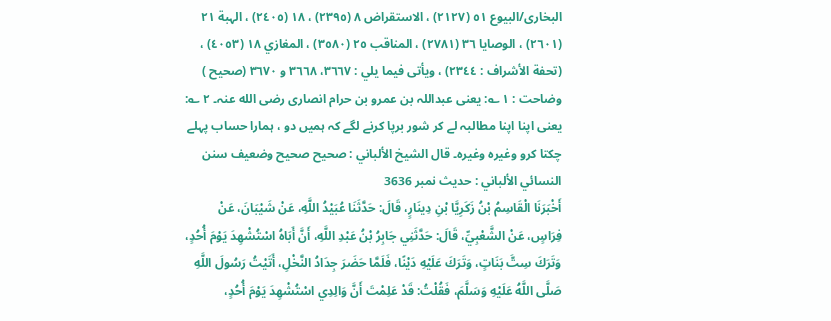البخاری/البیوع ٥١ (٢١٢٧) ، الاستقراض ٨ (٢٣٩٥) ، ١٨ (٢٤٠٥) ، الہبة ٢١ (٢٦٠١) ، الوصایا ٣٦ (٢٧٨١) ، المناقب ٢٥ (٣٥٨٠) ، المغازي ١٨ (٤٠٥٣) ، (تحفة الأشراف : ٢٣٤٤) ، ویأتی فیما یلي : ٣٦٦٧، ٣٦٦٨ و ٣٦٧٠ (صحیح ) وضاحت : ١ ؎: یعنی عبداللہ بن عمرو بن حرام انصاری رضی الله عنہ۔ ٢ ؎: یعنی اپنا اپنا مطالبہ لے کر شور برپا کرنے لگے کہ ہمیں دو ، ہمارا حساب پہلے چکتا کرو وغیرہ وغیرہ۔ قال الشيخ الألباني : صحيح صحيح وضعيف سنن النسائي الألباني : حديث نمبر 3636
أَخْبَرَنَا الْقَاسِمُ بْنُ زَكَرِيَّا بْنِ دِينَارٍ، قَالَ: حَدَّثَنَا عُبَيْدُ اللَّهِ، عَنْ شَيْبَانَ، عَنْ فِرَاسٍ، عَنْ الشَّعْبِيِّ، قَالَ: حَدَّثَنِي جَابِرُ بْنُ عَبْدِ اللَّهِ، أَنَّ أَبَاهُ اسْتُشْهِدَ يَوْمَ أُحُدٍ، وَتَرَكَ سِتَّ بَنَاتٍ، وَتَرَكَ عَلَيْهِ دَيْنًا، فَلَمَّا حَضَرَ جِدَادُ النَّخْلِ، أَتَيْتُ رَسُولَ اللَّهِ صَلَّى اللَّهُ عَلَيْهِ وَسَلَّمَ، فَقُلْتُ: قَدْ عَلِمْتَ أَنَّ وَالِدِي اسْتُشْهِدَ يَوْمَ أُحُدٍ،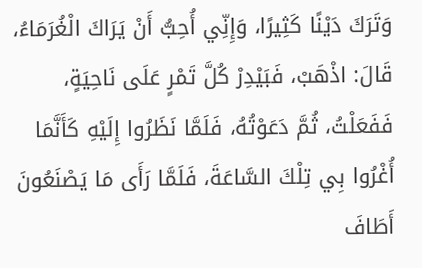وَتَرَكَ دَيْنًا كَثِيرًا، وَإِنِّي أُحِبُّ أَنْ يَرَاكَ الْغُرَمَاءُ، قَالَ: اذْهَبْ، فَبَيْدِرْ كُلَّ تَمْرٍ عَلَى نَاحِيَةٍ، فَفَعَلْتُ، ثُمَّ دَعَوْتُهُ، فَلَمَّا نَظَرُوا إِلَيْهِ كَأَنَّمَا أُغْرُوا بِي تِلْكَ السَّاعَةَ، فَلَمَّا رَأَى مَا يَصْنَعُونَ أَطَافَ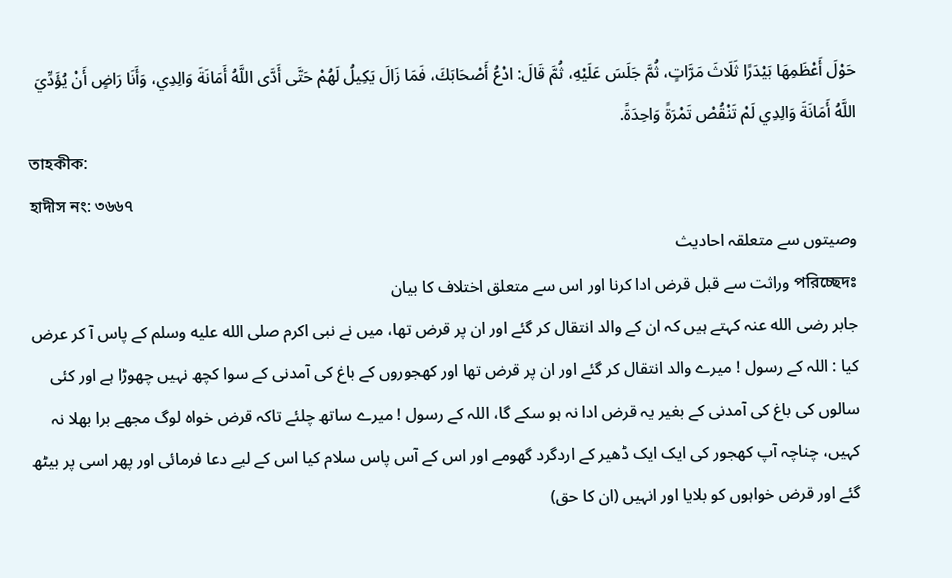حَوْلَ أَعْظَمِهَا بَيْدَرًا ثَلَاثَ مَرَّاتٍ، ثُمَّ جَلَسَ عَلَيْهِ، ثُمَّ قَالَ: ادْعُ أَصْحَابَكَ، فَمَا زَالَ يَكِيلُ لَهُمْ حَتَّى أَدَّى اللَّهُ أَمَانَةَ وَالِدِي، وَأَنَا رَاضٍ أَنْ يُؤَدِّيَ اللَّهُ أَمَانَةَ وَالِدِي لَمْ تَنْقُصْ تَمْرَةً وَاحِدَةً.
তাহকীক:
হাদীস নং: ৩৬৬৭
وصیتوں سے متعلقہ احادیث
পরিচ্ছেদঃ وراثت سے قبل قرض ادا کرنا اور اس سے متعلق اختلاف کا بیان
جابر رضی الله عنہ کہتے ہیں کہ ان کے والد انتقال کر گئے اور ان پر قرض تھا، میں نے نبی اکرم صلى الله عليه وسلم کے پاس آ کر عرض کیا : اللہ کے رسول ! میرے والد انتقال کر گئے اور ان پر قرض تھا اور کھجوروں کے باغ کی آمدنی کے سوا کچھ نہیں چھوڑا ہے اور کئی سالوں کی باغ کی آمدنی کے بغیر یہ قرض ادا نہ ہو سکے گا، اللہ کے رسول ! میرے ساتھ چلئے تاکہ قرض خواہ لوگ مجھے برا بھلا نہ کہیں، چناچہ آپ کھجور کی ایک ایک ڈھیر کے اردگرد گھومے اور اس کے آس پاس سلام کیا اس کے لیے دعا فرمائی اور پھر اسی پر بیٹھ گئے اور قرض خواہوں کو بلایا اور انہیں (ان کا حق)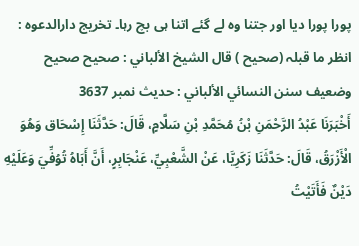پورا پورا دیا اور جتنا وہ لے گئے اتنا ہی بچ رہا۔ تخریج دارالدعوہ : انظر ما قبلہ (صحیح ) قال الشيخ الألباني : صحيح صحيح وضعيف سنن النسائي الألباني : حديث نمبر 3637
أَخْبَرَنَا عَبْدُ الرَّحْمَنِ بْنُ مُحَمَّدِ بْنِ سَلَّامٍ، قَالَ: حَدَّثَنَا إِسْحَاق وَهُوَ الْأَزْرَقُ، قَالَ: حَدَّثَنَا زَكَرِيَّا، عَنْ الشَّعْبِيِّ، عَنْجَابِرٍ، أَنَّ أَبَاهُ تُوُفِّيَ وَعَلَيْهِ دَيْنٌ فَأَتَيْتُ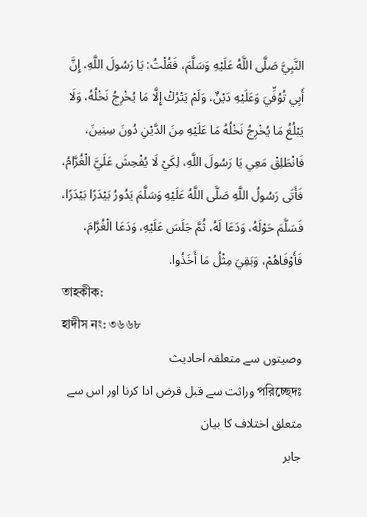النَّبِيَّ صَلَّى اللَّهُ عَلَيْهِ وَسَلَّمَ، فَقُلْتُ: يَا رَسُولَ اللَّهِ، إِنَّ أَبِي تُوُفِّيَ وَعَلَيْهِ دَيْنٌ، وَلَمْ يَتْرُكْ إِلَّا مَا يُخْرِجُ نَخْلُهُ، وَلَا يَبْلُغُ مَا يُخْرِجُ نَخْلُهُ مَا عَلَيْهِ مِنَ الدَّيْنِ دُونَ سِنِينَ، فَانْطَلِقْ مَعِي يَا رَسُولَ اللَّهِ، لِكَيْ لَا يُفْحِشَ عَلَيَّ الْغُرَّامُ، فَأَتَى رَسُولُ اللَّهِ صَلَّى اللَّهُ عَلَيْهِ وَسَلَّمَ يَدُورُ بَيْدَرًا بَيْدَرًا، فَسَلَّمَ حَوْلَهُ، وَدَعَا لَهُ، ثُمَّ جَلَسَ عَلَيْهِ، وَدَعَا الْغُرَّامَ، فَأَوْفَاهُمْ، وَبَقِيَ مِثْلُ مَا أَخَذُوا.
তাহকীক:
হাদীস নং: ৩৬৬৮
وصیتوں سے متعلقہ احادیث
পরিচ্ছেদঃ وراثت سے قبل قرض ادا کرنا اور اس سے متعلق اختلاف کا بیان
جابر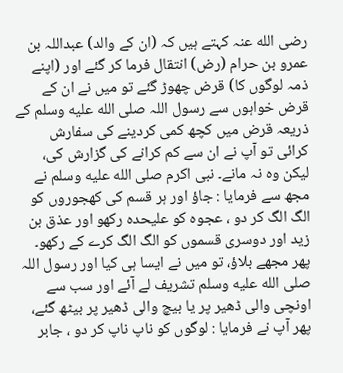رضی الله عنہ کہتے ہیں کہ (ان کے والد) عبداللہ بن عمرو بن حرام (رض) انتقال فرما کر گئے اور (اپنے ذمہ لوگوں کا) قرض چھوڑ گئے تو میں نے ان کے قرض خواہوں سے رسول اللہ صلى الله عليه وسلم کے ذریعہ قرض میں کچھ کمی کردینے کی سفارش کرائی تو آپ نے ان سے کم کرانے کی گزارش کی، لیکن وہ نہ مانے۔ نبی اکرم صلى الله عليه وسلم نے مجھ سے فرمایا : جاؤ اور ہر قسم کی کھجوروں کو الگ الگ کر دو ، عجوہ کو علیحدہ رکھو اور عذق بن زید اور دوسری قسموں کو الگ الگ کرے کے رکھو۔ پھر مجھے بلاؤ، تو میں نے ایسا ہی کیا اور رسول اللہ صلى الله عليه وسلم تشریف لے آئے اور سب سے اونچی والی ڈھیر پر یا بیچ والی ڈھیر پر بیٹھ گئے، پھر آپ نے فرمایا : لوگوں کو ناپ ناپ کر دو ، جابر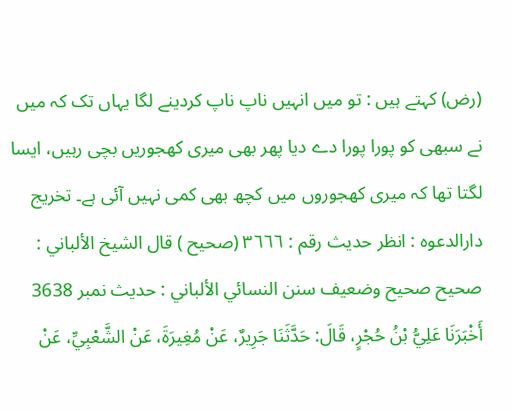(رض) کہتے ہیں : تو میں انہیں ناپ ناپ کردینے لگا یہاں تک کہ میں نے سبھی کو پورا پورا دے دیا پھر بھی میری کھجوریں بچی رہیں، ایسا لگتا تھا کہ میری کھجوروں میں کچھ بھی کمی نہیں آئی ہے۔ تخریج دارالدعوہ : انظر حدیث رقم : ٣٦٦٦ (صحیح ) قال الشيخ الألباني : صحيح صحيح وضعيف سنن النسائي الألباني : حديث نمبر 3638
أَخْبَرَنَا عَلِيُّ بْنُ حُجْرٍ، قَالَ: حَدَّثَنَا جَرِيرٌ، عَنْ مُغِيرَةَ، عَنْ الشَّعْبِيِّ، عَنْ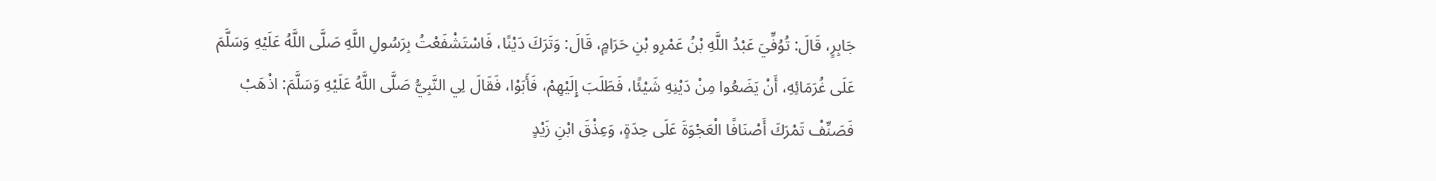جَابِرٍ، قَالَ: تُوُفِّيَ عَبْدُ اللَّهِ بْنُ عَمْرِو بْنِ حَرَامٍ، قَالَ: وَتَرَكَ دَيْنًا، فَاسْتَشْفَعْتُ بِرَسُولِ اللَّهِ صَلَّى اللَّهُ عَلَيْهِ وَسَلَّمَ عَلَى غُرَمَائِهِ، أَنْ يَضَعُوا مِنْ دَيْنِهِ شَيْئًا، فَطَلَبَ إِلَيْهِمْ، فَأَبَوْا، فَقَالَ لِي النَّبِيُّ صَلَّى اللَّهُ عَلَيْهِ وَسَلَّمَ: اذْهَبْ فَصَنِّفْ تَمْرَكَ أَصْنَافًا الْعَجْوَةَ عَلَى حِدَةٍ، وَعِذْقَ ابْنِ زَيْدٍ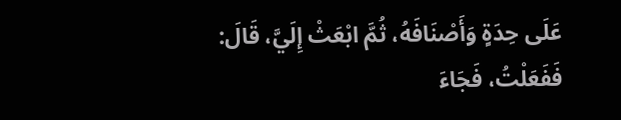عَلَى حِدَةٍ وَأَصْنَافَهُ، ثُمَّ ابْعَثْ إِلَيَّ، قَالَ: فَفَعَلْتُ، فَجَاءَ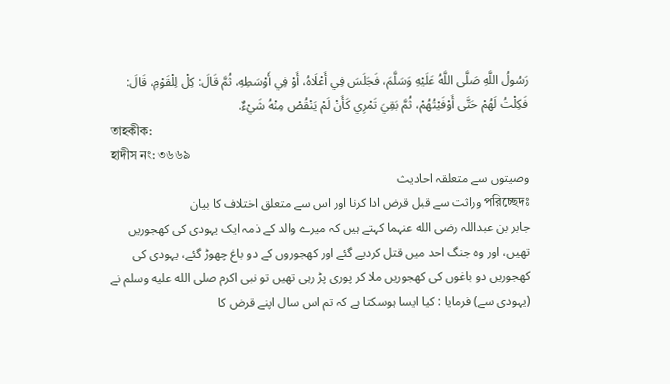رَسُولُ اللَّهِ صَلَّى اللَّهُ عَلَيْهِ وَسَلَّمَ، فَجَلَسَ فِي أَعْلَاهُ، أَوْ فِي أَوْسَطِهِ، ثُمَّ قَالَ: كِلْ لِلْقَوْمِ، قَالَ: فَكِلْتُ لَهُمْ حَتَّى أَوْفَيْتُهُمْ، ثُمَّ بَقِيَ تَمْرِي كَأَنْ لَمْ يَنْقُصْ مِنْهُ شَيْءٌ.
তাহকীক:
হাদীস নং: ৩৬৬৯
وصیتوں سے متعلقہ احادیث
পরিচ্ছেদঃ وراثت سے قبل قرض ادا کرنا اور اس سے متعلق اختلاف کا بیان
جابر بن عبداللہ رضی الله عنہما کہتے ہیں کہ میرے والد کے ذمہ ایک یہودی کی کھجوریں تھیں، اور وہ جنگ احد میں قتل کردیے گئے اور کھجوروں کے دو باغ چھوڑ گئے، یہودی کی کھجوریں دو باغوں کی کھجوریں ملا کر پوری پڑ رہی تھیں تو نبی اکرم صلى الله عليه وسلم نے (یہودی سے) فرمایا : کیا ایسا ہوسکتا ہے کہ تم اس سال اپنے قرض کا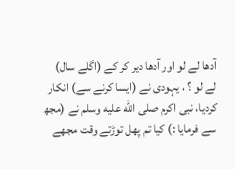آدھا لے لو اور آدھا دیر کر کے (اگلے سال) لے لو ؟ ، یہودی نے (ایسا کرنے سے) انکار کردیا، نبی اکرم صلى الله عليه وسلم نے (مجھ سے فرمایا :) کیا تم پھل توڑتے وقت مجھے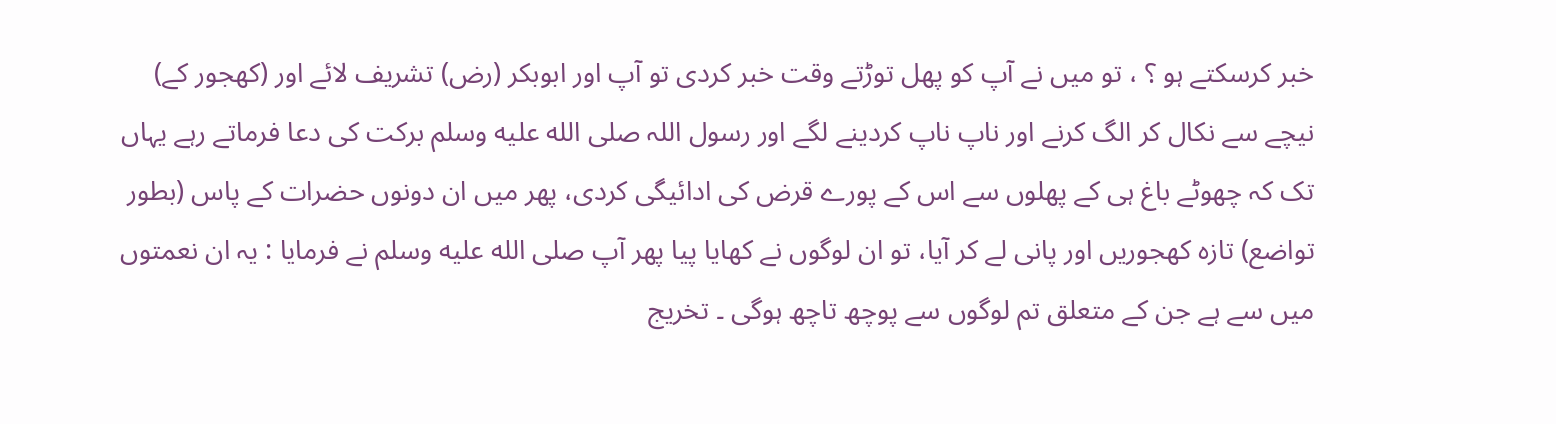خبر کرسکتے ہو ؟ ، تو میں نے آپ کو پھل توڑتے وقت خبر کردی تو آپ اور ابوبکر (رض) تشریف لائے اور (کھجور کے) نیچے سے نکال کر الگ کرنے اور ناپ ناپ کردینے لگے اور رسول اللہ صلى الله عليه وسلم برکت کی دعا فرماتے رہے یہاں تک کہ چھوٹے باغ ہی کے پھلوں سے اس کے پورے قرض کی ادائیگی کردی، پھر میں ان دونوں حضرات کے پاس (بطور تواضع) تازہ کھجوریں اور پانی لے کر آیا، تو ان لوگوں نے کھایا پیا پھر آپ صلى الله عليه وسلم نے فرمایا : یہ ان نعمتوں میں سے ہے جن کے متعلق تم لوگوں سے پوچھ تاچھ ہوگی ۔ تخریج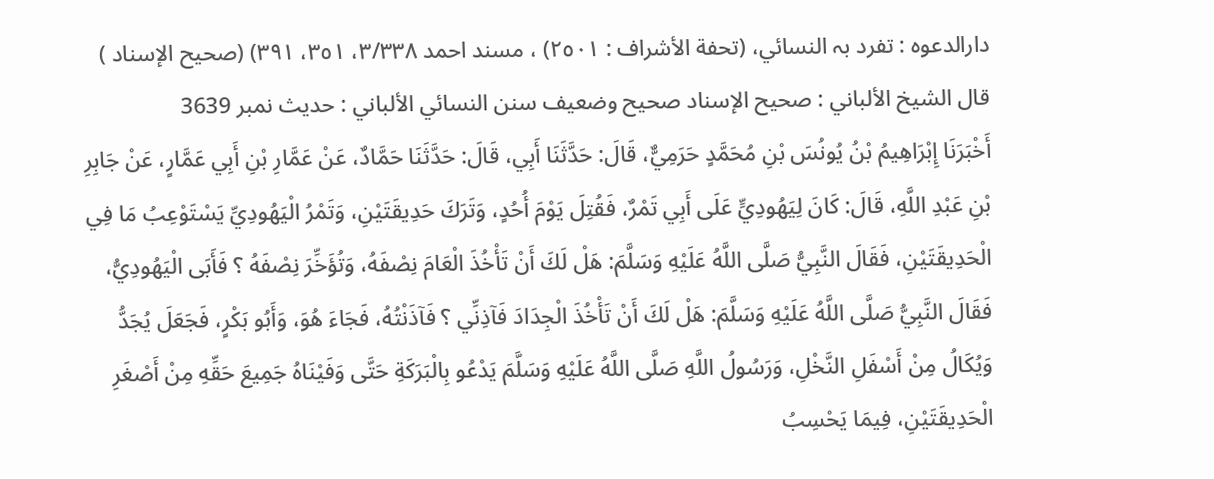دارالدعوہ : تفرد بہ النسائي، (تحفة الأشراف : ٢٥٠١) ، مسند احمد ٣/٣٣٨، ٣٥١، ٣٩١) (صحیح الإسناد ) قال الشيخ الألباني : صحيح الإسناد صحيح وضعيف سنن النسائي الألباني : حديث نمبر 3639
أَخْبَرَنَا إِبْرَاهِيمُ بْنُ يُونُسَ بْنِ مُحَمَّدٍ حَرَمِيٌّ، قَالَ: حَدَّثَنَا أَبِي، قَالَ: حَدَّثَنَا حَمَّادٌ، عَنْ عَمَّارِ بْنِ أَبِي عَمَّارٍ، عَنْ جَابِرِ بْنِ عَبْدِ اللَّهِ، قَالَ: كَانَ لِيَهُودِيٍّ عَلَى أَبِي تَمْرٌ، فَقُتِلَ يَوْمَ أُحُدٍ، وَتَرَكَ حَدِيقَتَيْنِ، وَتَمْرُ الْيَهُودِيِّ يَسْتَوْعِبُ مَا فِي الْحَدِيقَتَيْنِ، فَقَالَ النَّبِيُّ صَلَّى اللَّهُ عَلَيْهِ وَسَلَّمَ: هَلْ لَكَ أَنْ تَأْخُذَ الْعَامَ نِصْفَهُ، وَتُؤَخِّرَ نِصْفَهُ ؟ فَأَبَى الْيَهُودِيُّ، فَقَالَ النَّبِيُّ صَلَّى اللَّهُ عَلَيْهِ وَسَلَّمَ: هَلْ لَكَ أَنْ تَأْخُذَ الْجِدَادَ فَآذِنِّي ؟ فَآذَنْتُهُ، فَجَاءَ هُوَ، وَأَبُو بَكْرٍ، فَجَعَلَ يُجَدُّ وَيُكَالُ مِنْ أَسْفَلِ النَّخْلِ، وَرَسُولُ اللَّهِ صَلَّى اللَّهُ عَلَيْهِ وَسَلَّمَ يَدْعُو بِالْبَرَكَةِ حَتَّى وَفَيْنَاهُ جَمِيعَ حَقِّهِ مِنْ أَصْغَرِ الْحَدِيقَتَيْنِ، فِيمَا يَحْسِبُ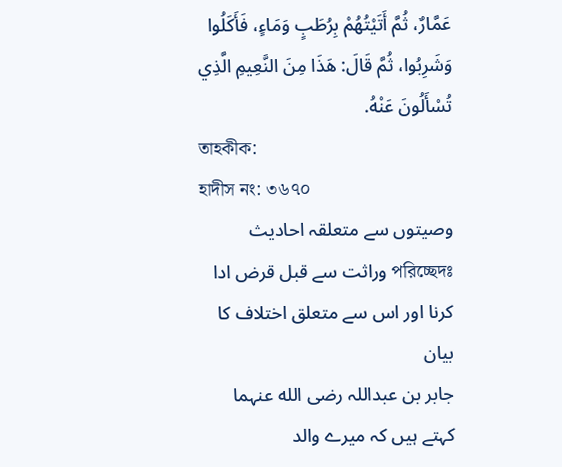عَمَّارٌ، ثُمَّ أَتَيْتُهُمْ بِرُطَبٍ وَمَاءٍ، فَأَكَلُوا وَشَرِبُوا، ثُمَّ قَالَ: هَذَا مِنَ النَّعِيمِ الَّذِي تُسْأَلُونَ عَنْهُ.
তাহকীক:
হাদীস নং: ৩৬৭০
وصیتوں سے متعلقہ احادیث
পরিচ্ছেদঃ وراثت سے قبل قرض ادا کرنا اور اس سے متعلق اختلاف کا بیان
جابر بن عبداللہ رضی الله عنہما کہتے ہیں کہ میرے والد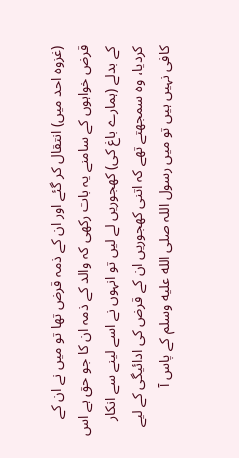(غزوہ احد میں) انتقال کر گئے اور ان کے ذمہ قرض تھا تو میں نے ان کے قرض خواہوں کے سامنے یہ بات رکھی کہ والد کے ذمہ ان کا جو حق ہے اس کے بدلے (ہمارے باغ کی) کھجوریں لے لیں تو انہوں نے اسے لینے سے انکار کردیا، وہ سمجھتے تھے کہ اتنی کھجوریں ان کے قرض کی ادائیگی کے لیے کافی نہیں ہیں تو میں رسول اللہ صلى الله عليه وسلم کے پاس آ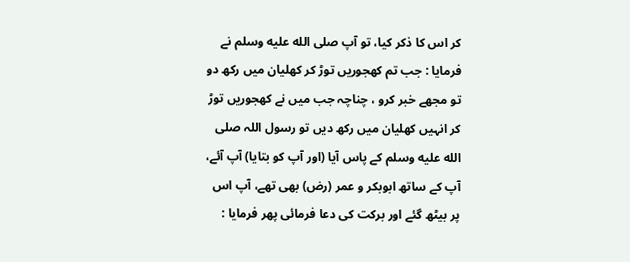کر اس کا ذکر کیا، تو آپ صلى الله عليه وسلم نے فرمایا : جب تم کھجوریں توڑ کر کھلیان میں رکھ دو تو مجھے خبر کرو ، چناچہ جب میں نے کھجوریں توڑ کر انہیں کھلیان میں رکھ دیں تو رسول اللہ صلى الله عليه وسلم کے پاس آیا (اور آپ کو بتایا) آپ آئے، آپ کے ساتھ ابوبکر و عمر (رض) بھی تھے، آپ اس پر بیٹھ گئے اور برکت کی دعا فرمائی پھر فرمایا :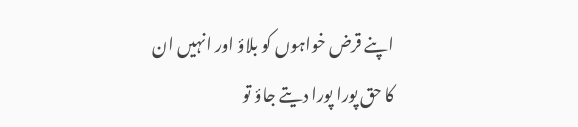اپنے قرض خواہوں کو بلاؤ اور انہیں ان کا حق پورا پورا دیتے جاؤ تو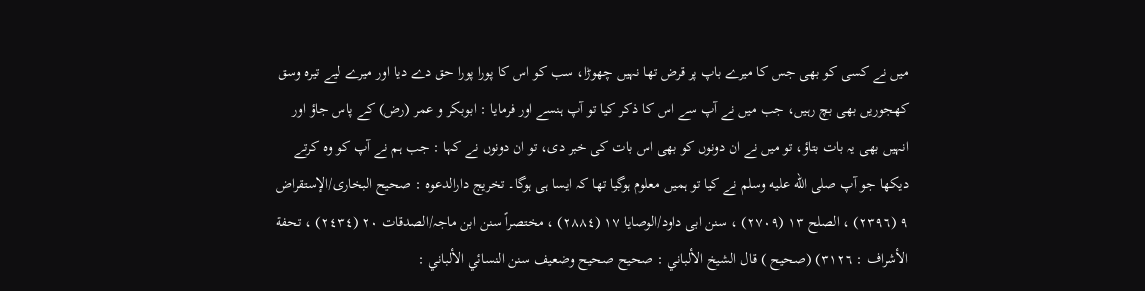میں نے کسی کو بھی جس کا میرے باپ پر قرض تھا نہیں چھوڑا، سب کو اس کا پورا پورا حق دے دیا اور میرے لیے تیرہ وسق کھجوریں بھی بچ رہیں، جب میں نے آپ سے اس کا ذکر کیا تو آپ ہنسے اور فرمایا : ابوبکر و عمر (رض) کے پاس جاؤ اور انہیں بھی یہ بات بتاؤ، تو میں نے ان دونوں کو بھی اس بات کی خبر دی، تو ان دونوں نے کہا : جب ہم نے آپ کو وہ کرتے دیکھا جو آپ صلى الله عليه وسلم نے کیا تو ہمیں معلوم ہوگیا تھا کہ ایسا ہی ہوگا۔ تخریج دارالدعوہ : صحیح البخاری/الإستقراض ٩ (٢٣٩٦) ، الصلح ١٣ (٢٧٠٩) ، سنن ابی داود/الوصایا ١٧ (٢٨٨٤) ، مختصراً سنن ابن ماجہ/الصدقات ٢٠ (٢٤٣٤) ، تحفة الأشراف : ٣١٢٦) (صحیح ) قال الشيخ الألباني : صحيح صحيح وضعيف سنن النسائي الألباني :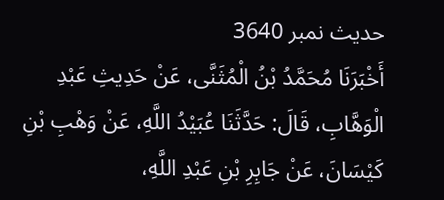حديث نمبر 3640
أَخْبَرَنَا مُحَمَّدُ بْنُ الْمُثَنَّى، عَنْ حَدِيثِ عَبْدِ الْوَهَّابِ، قَالَ: حَدَّثَنَا عُبَيْدُ اللَّهِ، عَنْ وَهْبِ بْنِ كَيْسَانَ، عَنْ جَابِرِ بْنِ عَبْدِ اللَّهِ،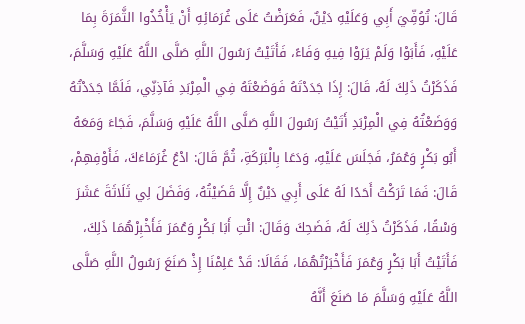قَالَ: تُوُفِّيَ أَبِي وَعَلَيْهِ دَيْنٌ، فَعَرَضْتُ عَلَى غُرَمَائِهِ أَنْ يَأْخُذُوا الثَّمَرَةَ بِمَا عَلَيْهِ، فَأَبَوْا وَلَمْ يَرَوْا فِيهِ وَفَاءً، فَأَتَيْتُ رَسُولَ اللَّهِ صَلَّى اللَّهُ عَلَيْهِ وَسَلَّمَ، فَذَكَرْتُ ذَلِكَ لَهُ، قَالَ: إِذَا جَدَدْتَهُ فَوَضَعْتَهُ فِي الْمِرْبَدِ فَآذِنِّي، فَلَمَّا جَدَدْتُهُ وَوَضَعْتُهُ فِي الْمِرْبَدِ أَتَيْتُ رَسُولَ اللَّهِ صَلَّى اللَّهُ عَلَيْهِ وَسَلَّمَ، فَجَاءَ وَمَعَهُ أَبُو بَكْرٍ وَعُمَرُ، فَجَلَسَ عَلَيْهِ، وَدَعَا بِالْبَرَكَةِ، ثُمَّ قَالَ: ادْعُ غُرَمَاءَكَ، فَأَوْفِهِمْ، قَالَ: فَمَا تَرَكْتُ أَحَدًا لَهُ عَلَى أَبِي دَيْنٌ إِلَّا قَضَيْتُهُ، وَفَضَلَ لِي ثَلَاثَةَ عَشَرَ وَسْقًا، فَذَكَرْتُ ذَلِكَ لَهُ، فَضَحِكَ وَقَالَ: ائْتِ أَبَا بَكْرٍ وَعُمَرَ فَأَخْبِرْهُمَا ذَلِكَ، فَأَتَيْتُ أَبَا بَكْرٍ وَعُمَرَ فَأَخْبَرْتُهُمَا، فَقَالَا: قَدْ عَلِمْنَا إِذْ صَنَعَ رَسُولُ اللَّهِ صَلَّى اللَّهُ عَلَيْهِ وَسَلَّمَ مَا صَنَعَ أَنَّهُ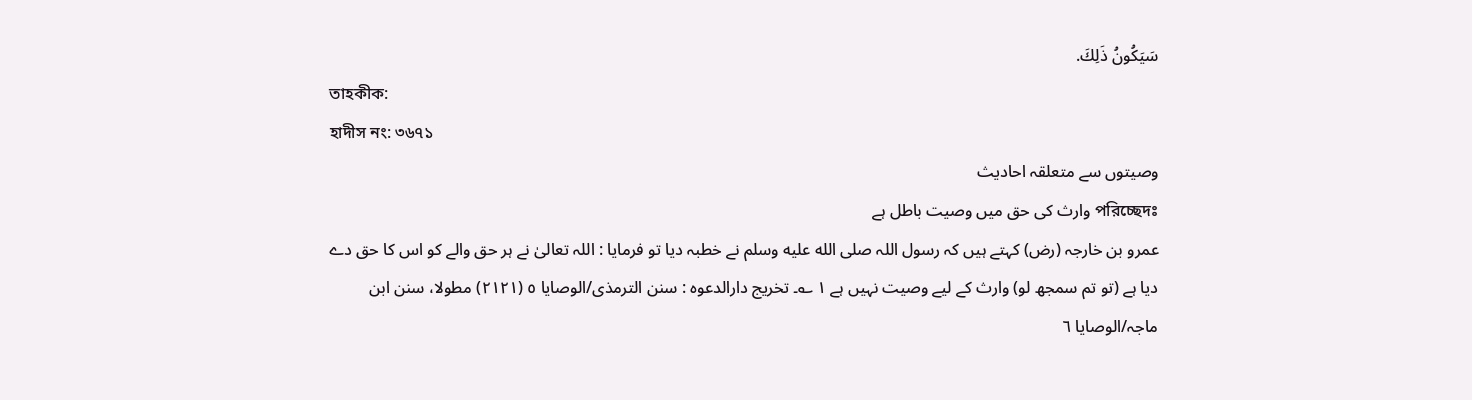سَيَكُونُ ذَلِكَ.
তাহকীক:
হাদীস নং: ৩৬৭১
وصیتوں سے متعلقہ احادیث
পরিচ্ছেদঃ وارث کی حق میں وصیت باطل ہے
عمرو بن خارجہ (رض) کہتے ہیں کہ رسول اللہ صلى الله عليه وسلم نے خطبہ دیا تو فرمایا : اللہ تعالیٰ نے ہر حق والے کو اس کا حق دے دیا ہے (تو تم سمجھ لو) وارث کے لیے وصیت نہیں ہے ١ ؎۔ تخریج دارالدعوہ : سنن الترمذی/الوصایا ٥ (٢١٢١) مطولا، سنن ابن ماجہ/الوصایا ٦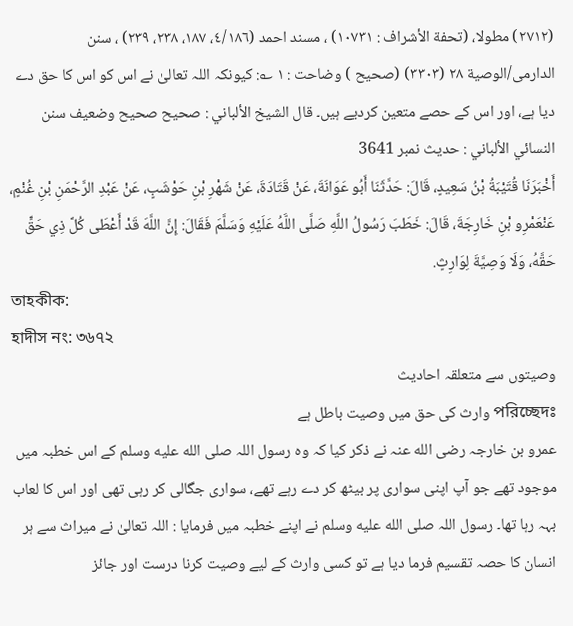(٢٧١٢) مطولا، (تحفة الأشراف : ١٠٧٣١) ، مسند احمد (٤/١٨٦، ١٨٧، ٢٣٨، ٢٣٩) ، سنن الدارمی/الوصیة ٢٨ (٣٣٠٣) (صحیح ) وضاحت : ١ ؎: کیونکہ اللہ تعالیٰ نے اس کو اس کا حق دے دیا ہے، اور اس کے حصے متعین کردیے ہیں۔ قال الشيخ الألباني : صحيح صحيح وضعيف سنن النسائي الألباني : حديث نمبر 3641
أَخْبَرَنَا قُتَيْبَةُ بْنُ سَعِيدٍ، قَالَ: حَدَّثَنَا أَبُو عَوَانَةَ، عَنْ قَتَادَةَ، عَنْ شَهْرِ بْنِ حَوْشَبٍ، عَنْ عَبْدِ الرَّحْمَنِ بْنِ غُنْمٍ، عَنْعَمْرِو بْنِ خَارِجَةَ، قَالَ: خَطَبَ رَسُولُ اللَّهِ صَلَّى اللَّهُ عَلَيْهِ وَسَلَّمَ فَقَالَ: إِنَّ اللَّهَ قَدْ أَعْطَى كُلَّ ذِي حَقٍّ حَقَّهُ، وَلَا وَصِيَّةَ لِوَارِثٍ.
তাহকীক:
হাদীস নং: ৩৬৭২
وصیتوں سے متعلقہ احادیث
পরিচ্ছেদঃ وارث کی حق میں وصیت باطل ہے
عمرو بن خارجہ رضی الله عنہ نے ذکر کیا کہ وہ رسول اللہ صلى الله عليه وسلم کے اس خطبہ میں موجود تھے جو آپ اپنی سواری پر بیٹھ کر دے رہے تھے، سواری جگالی کر رہی تھی اور اس کا لعاب بہہ رہا تھا۔ رسول اللہ صلى الله عليه وسلم نے اپنے خطبہ میں فرمایا : اللہ تعالیٰ نے میراث سے ہر انسان کا حصہ تقسیم فرما دیا ہے تو کسی وارث کے لیے وصیت کرنا درست اور جائز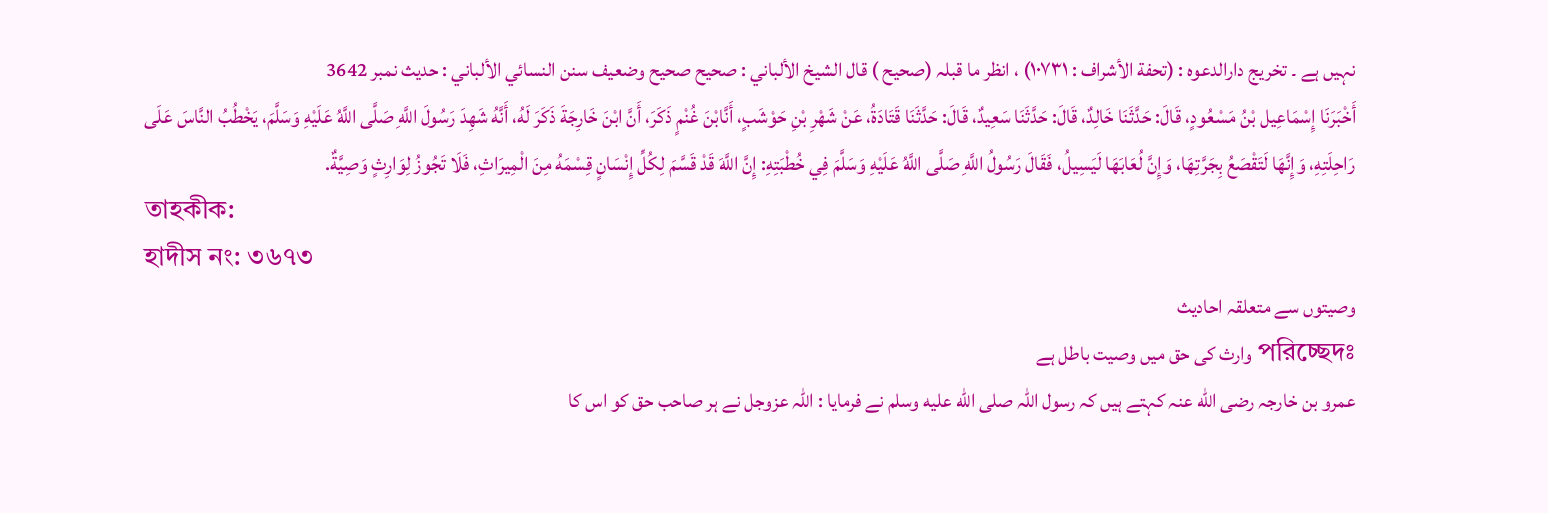نہیں ہے ۔ تخریج دارالدعوہ : (تحفة الأشراف : ١٠٧٣١) ، انظر ما قبلہ (صحیح ) قال الشيخ الألباني : صحيح صحيح وضعيف سنن النسائي الألباني : حديث نمبر 3642
أَخْبَرَنَا إِسْمَاعِيل بْنُ مَسْعُودٍ، قَالَ: حَدَّثَنَا خَالِدٌ، قَالَ: حَدَّثَنَا سَعِيدٌ، قَالَ: حَدَّثَنَا قَتَادَةُ، عَنْ شَهْرِ بْنِ حَوْشَبٍ، أَنَّابْنَ غُنْمٍ ذَكَرَ، أَنَّ ابْنَ خَارِجَةَ ذَكَرَ لَهُ، أَنَّهُ شَهِدَ رَسُولَ اللَّهِ صَلَّى اللَّهُ عَلَيْهِ وَسَلَّمَ، يَخْطُبُ النَّاسَ عَلَى رَاحِلَتِهِ، وَإِنَّهَا لَتَقْصَعُ بِجَرَّتِهَا، وَإِنَّ لُعَابَهَا لَيَسِيلُ، فَقَالَ رَسُولُ اللَّهِ صَلَّى اللَّهُ عَلَيْهِ وَسَلَّمَ فِي خُطْبَتِهِ: إِنَّ اللَّهَ قَدْ قَسَّمَ لِكُلِّ إِنْسَانٍ قِسْمَهُ مِنَ الْمِيرَاثِ، فَلَا تَجُوزُ لِوَارِثٍ وَصِيَّةٌ.
তাহকীক:
হাদীস নং: ৩৬৭৩
وصیتوں سے متعلقہ احادیث
পরিচ্ছেদঃ وارث کی حق میں وصیت باطل ہے
عمرو بن خارجہ رضی الله عنہ کہتے ہیں کہ رسول اللہ صلى الله عليه وسلم نے فرمایا : اللہ عزوجل نے ہر صاحب حق کو اس کا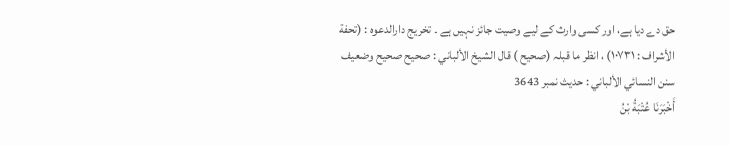حق دے دیا ہے، اور کسی وارث کے لیے وصیت جائز نہیں ہے ۔ تخریج دارالدعوہ : (تحفة الأشراف : ١٠٧٣١) ، انظر ما قبلہ (صحیح ) قال الشيخ الألباني : صحيح صحيح وضعيف سنن النسائي الألباني : حديث نمبر 3643
أَخْبَرَنَا عُتْبَةُ بْنُ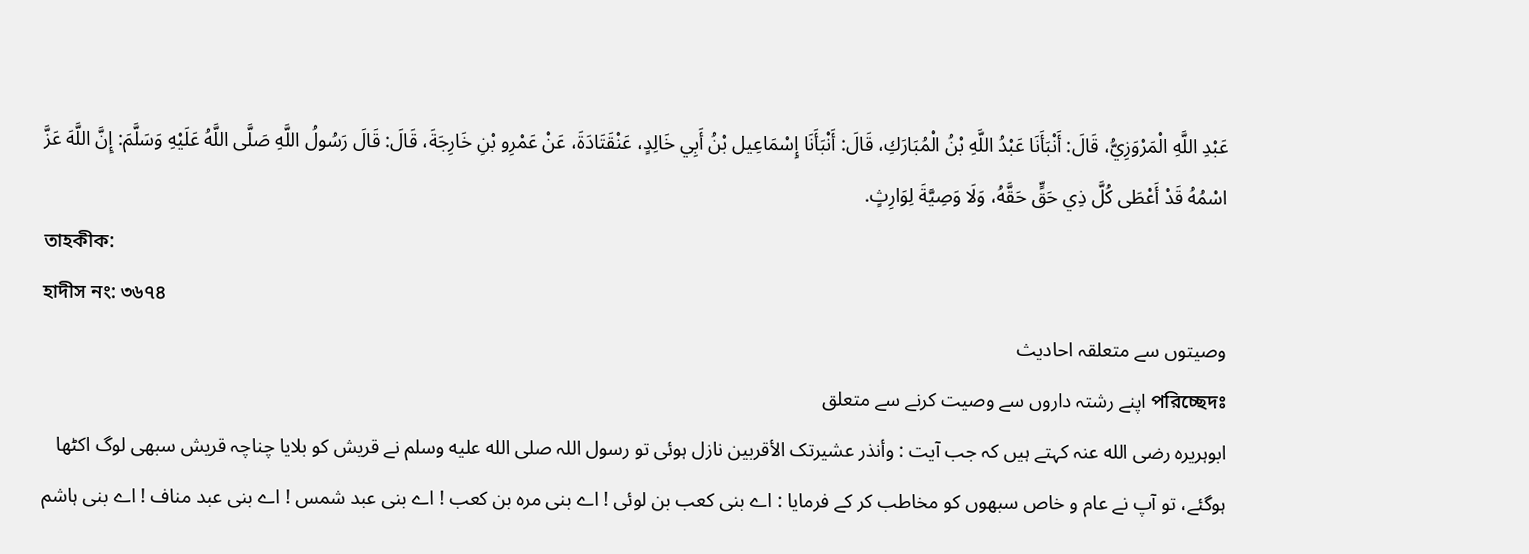عَبْدِ اللَّهِ الْمَرْوَزِيُّ، قَالَ: أَنْبَأَنَا عَبْدُ اللَّهِ بْنُ الْمُبَارَكِ، قَالَ: أَنْبَأَنَا إِسْمَاعِيل بْنُ أَبِي خَالِدٍ، عَنْقَتَادَةَ، عَنْ عَمْرِو بْنِ خَارِجَةَ، قَالَ: قَالَ رَسُولُ اللَّهِ صَلَّى اللَّهُ عَلَيْهِ وَسَلَّمَ: إِنَّ اللَّهَ عَزَّ اسْمُهُ قَدْ أَعْطَى كُلَّ ذِي حَقٍّ حَقَّهُ، وَلَا وَصِيَّةَ لِوَارِثٍ.
তাহকীক:
হাদীস নং: ৩৬৭৪
وصیتوں سے متعلقہ احادیث
পরিচ্ছেদঃ اپنے رشتہ داروں سے وصیت کرنے سے متعلق
ابوہریرہ رضی الله عنہ کہتے ہیں کہ جب آیت : وأنذر عشيرتک الأقربين نازل ہوئی تو رسول اللہ صلى الله عليه وسلم نے قریش کو بلایا چناچہ قریش سبھی لوگ اکٹھا ہوگئے، تو آپ نے عام و خاص سبھوں کو مخاطب کر کے فرمایا : اے بنی کعب بن لوئی ! اے بنی مرہ بن کعب ! اے بنی عبد شمس ! اے بنی عبد مناف ! اے بنی ہاشم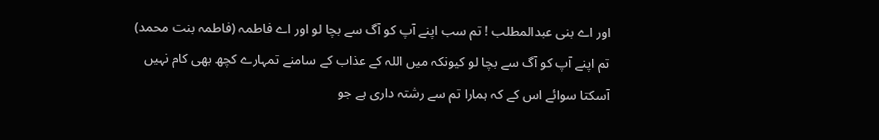اور اے بنی عبدالمطلب ! تم سب اپنے آپ کو آگ سے بچا لو اور اے فاطمہ (فاطمہ بنت محمد) تم اپنے آپ کو آگ سے بچا لو کیونکہ میں اللہ کے عذاب کے سامنے تمہارے کچھ بھی کام نہیں آسکتا سوائے اس کے کہ ہمارا تم سے رشتہ داری ہے جو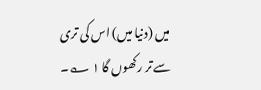میں (دنیا میں) اس کی تری سے تر رکھوں گا ١ ؎۔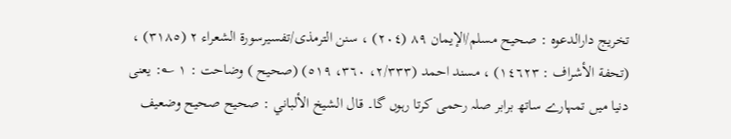تخریج دارالدعوہ : صحیح مسلم/الإیمان ٨٩ (٢٠٤) ، سنن الترمذی/تفسیرسورة الشعراء ٢ (٣١٨٥) ، (تحفة الأشراف : ١٤٦٢٣) ، مسند احمد (٢/٣٣٣، ٣٦٠، ٥١٩) (صحیح ) وضاحت : ١ ؎: یعنی دنیا میں تمہارے ساتھ برابر صلہ رحمی کرتا رہوں گا۔ قال الشيخ الألباني : صحيح صحيح وضعيف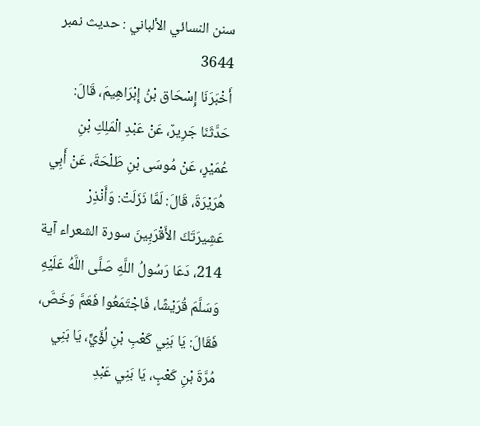سنن النسائي الألباني : حديث نمبر 3644
أَخْبَرَنَا إِسْحَاق بْنُ إِبْرَاهِيمَ، قَالَ: حَدَّثَنَا جَرِيرٌ، عَنْ عَبْدِ الْمَلِكِ بْنِ عُمَيْرٍ، عَنْ مُوسَى بْنِ طَلْحَةَ، عَنْ أَبِي هُرَيْرَةَ، قَالَ: لَمَّا نَزَلَتْ: وَأَنْذِرْ عَشِيرَتَكَ الأَقْرَبِينَ سورة الشعراء آية 214، دَعَا رَسُولُ اللَّهِ صَلَّى اللَّهُ عَلَيْهِ وَسَلَّمَ قُرَيْشًا، فَاجْتَمَعُوا فَعَمَّ وَخَصَّ، فَقَالَ: يَا بَنِي كَعْبِ بْنِ لُؤَيٍّ، يَا بَنِي مُرَّةَ بْنِ كَعْبٍ، يَا بَنِي عَبْدِ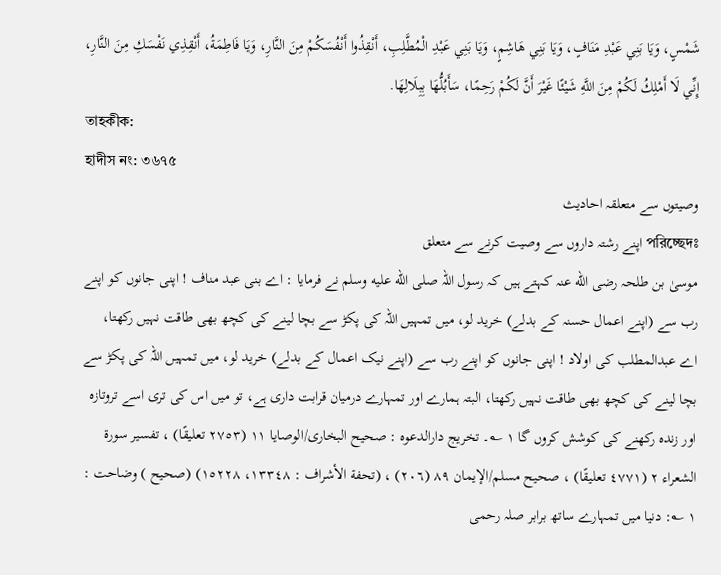شَمْسٍ، وَيَا بَنِي عَبْدِ مَنَافٍ، وَيَا بَنِي هَاشِمٍ، وَيَا بَنِي عَبْدِ الْمُطَّلِبِ، أَنْقِذُوا أَنْفُسَكُمْ مِنَ النَّارِ، وَيَا فَاطِمَةُ، أَنْقِذِي نَفْسَكِ مِنَ النَّارِ، إِنِّي لَا أَمْلِكُ لَكُمْ مِنَ اللَّهِ شَيْئًا غَيْرَ أَنَّ لَكُمْ رَحِمًا، سَأَبُلُّهَا بِبِلَالِهَا.
তাহকীক:
হাদীস নং: ৩৬৭৫
وصیتوں سے متعلقہ احادیث
পরিচ্ছেদঃ اپنے رشتہ داروں سے وصیت کرنے سے متعلق
موسیٰ بن طلحہ رضی الله عنہ کہتے ہیں کہ رسول اللہ صلى الله عليه وسلم نے فرمایا : اے بنی عبد مناف ! اپنی جانوں کو اپنے رب سے (اپنے اعمال حسنہ کے بدلے) خرید لو، میں تمہیں اللہ کی پکڑ سے بچا لینے کی کچھ بھی طاقت نہیں رکھتا، اے عبدالمطلب کی اولاد ! اپنی جانوں کو اپنے رب سے (اپنے نیک اعمال کے بدلے) خرید لو، میں تمہیں اللہ کی پکڑ سے بچا لینے کی کچھ بھی طاقت نہیں رکھتا، البتہ ہمارے اور تمہارے درمیان قرابت داری ہے، تو میں اس کی تری اسے تروتازہ اور زندہ رکھنے کی کوشش کروں گا ١ ؎۔ تخریج دارالدعوہ : صحیح البخاری/الوصایا ١١ (٢٧٥٣ تعلیقًا) ، تفسیر سورة الشعراء ٢ (٤٧٧١ تعلیقًا) ، صحیح مسلم/الإیمان ٨٩ (٢٠٦) ، (تحفة الأشراف : ١٣٣٤٨، ١٥٢٢٨) (صحیح ) وضاحت : ١ ؎: دنیا میں تمہارے ساتھ برابر صلہ رحمی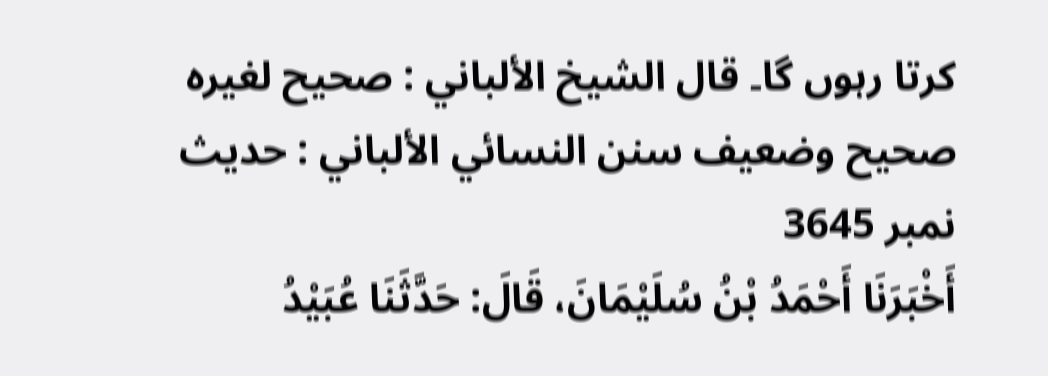کرتا رہوں گا۔ قال الشيخ الألباني : صحيح لغيره صحيح وضعيف سنن النسائي الألباني : حديث نمبر 3645
أَخْبَرَنَا أَحْمَدُ بْنُ سُلَيْمَانَ، قَالَ: حَدَّثَنَا عُبَيْدُ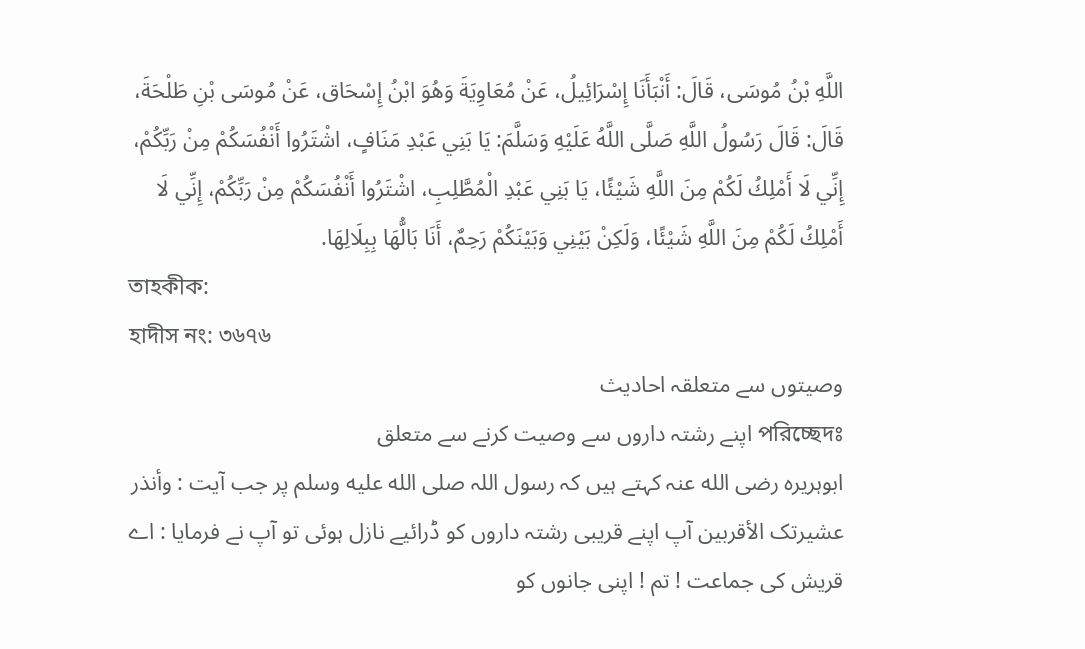اللَّهِ بْنُ مُوسَى، قَالَ: أَنْبَأَنَا إِسْرَائِيلُ، عَنْ مُعَاوِيَةَ وَهُوَ ابْنُ إِسْحَاق، عَنْ مُوسَى بْنِ طَلْحَةَ، قَالَ: قَالَ رَسُولُ اللَّهِ صَلَّى اللَّهُ عَلَيْهِ وَسَلَّمَ: يَا بَنِي عَبْدِ مَنَافٍ، اشْتَرُوا أَنْفُسَكُمْ مِنْ رَبِّكُمْ، إِنِّي لَا أَمْلِكُ لَكُمْ مِنَ اللَّهِ شَيْئًا، يَا بَنِي عَبْدِ الْمُطَّلِبِ، اشْتَرُوا أَنْفُسَكُمْ مِنْ رَبِّكُمْ، إِنِّي لَا أَمْلِكُ لَكُمْ مِنَ اللَّهِ شَيْئًا، وَلَكِنْ بَيْنِي وَبَيْنَكُمْ رَحِمٌ، أَنَا بَالُّهَا بِبِلَالِهَا.
তাহকীক:
হাদীস নং: ৩৬৭৬
وصیتوں سے متعلقہ احادیث
পরিচ্ছেদঃ اپنے رشتہ داروں سے وصیت کرنے سے متعلق
ابوہریرہ رضی الله عنہ کہتے ہیں کہ رسول اللہ صلى الله عليه وسلم پر جب آیت : وأنذر عشيرتک الأقربين آپ اپنے قریبی رشتہ داروں کو ڈرائیے نازل ہوئی تو آپ نے فرمایا : اے قریش کی جماعت ! تم ! اپنی جانوں کو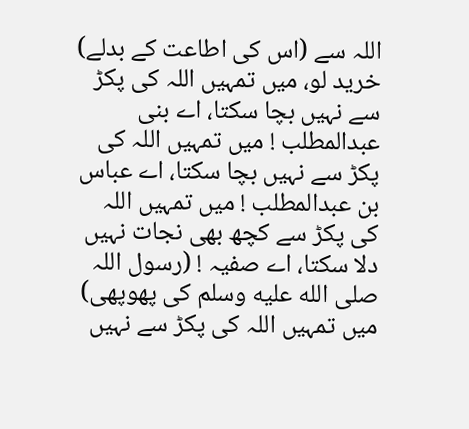اللہ سے (اس کی اطاعت کے بدلے) خرید لو، میں تمہیں اللہ کی پکڑ سے نہیں بچا سکتا، اے بنی عبدالمطلب ! میں تمہیں اللہ کی پکڑ سے نہیں بچا سکتا، اے عباس بن عبدالمطلب ! میں تمہیں اللہ کی پکڑ سے کچھ بھی نجات نہیں دلا سکتا، اے صفیہ ! (رسول اللہ صلى الله عليه وسلم کی پھوپھی) میں تمہیں اللہ کی پکڑ سے نہیں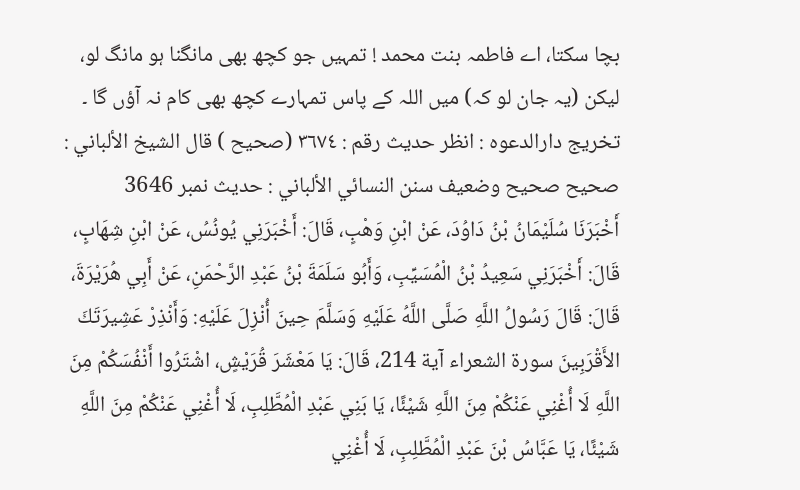بچا سکتا، اے فاطمہ بنت محمد ! تمہیں جو کچھ بھی مانگنا ہو مانگ لو، لیکن (یہ جان لو کہ) میں اللہ کے پاس تمہارے کچھ بھی کام نہ آؤں گا ۔ تخریج دارالدعوہ : انظر حدیث رقم : ٣٦٧٤ (صحیح ) قال الشيخ الألباني : صحيح صحيح وضعيف سنن النسائي الألباني : حديث نمبر 3646
أَخْبَرَنَا سُلَيْمَانُ بْنُ دَاوُدَ، عَنْ ابْنِ وَهْبٍ، قَالَ: أَخْبَرَنِي يُونُسُ، عَنْ ابْنِ شِهَابٍ، قَالَ: أَخْبَرَنِي سَعِيدُ بْنُ الْمُسَيِّبِ، وَأَبُو سَلَمَةَ بْنُ عَبْدِ الرَّحْمَنِ، عَنْ أَبِي هُرَيْرَةَ، قَالَ: قَالَ رَسُولُ اللَّهِ صَلَّى اللَّهُ عَلَيْهِ وَسَلَّمَ حِينَ أُنْزِلَ عَلَيْهِ: وَأَنْذِرْ عَشِيرَتَكَ الأَقْرَبِينَ سورة الشعراء آية 214، قَالَ: يَا مَعْشَرَ قُرَيْشٍ، اشْتَرُوا أَنْفُسَكُمْ مِنَ اللَّهِ لَا أُغْنِي عَنْكُمْ مِنَ اللَّهِ شَيْئًا، يَا بَنِي عَبْدِ الْمُطَّلِبِ، لَا أُغْنِي عَنْكُمْ مِنَ اللَّهِ شَيْئًا، يَا عَبَّاسُ بْنَ عَبْدِ الْمُطَّلِبِ، لَا أُغْنِي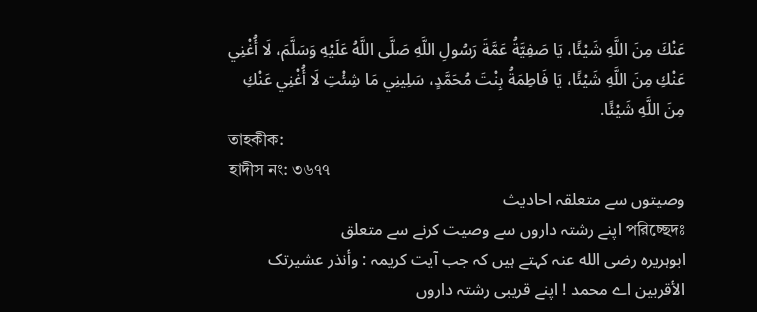عَنْكَ مِنَ اللَّهِ شَيْئًا، يَا صَفِيَّةُ عَمَّةَ رَسُولِ اللَّهِ صَلَّى اللَّهُ عَلَيْهِ وَسَلَّمَ، لَا أُغْنِي عَنْكِ مِنَ اللَّهِ شَيْئًا، يَا فَاطِمَةُ بِنْتَ مُحَمَّدٍ، سَلِينِي مَا شِئْتِ لَا أُغْنِي عَنْكِ مِنَ اللَّهِ شَيْئًا.
তাহকীক:
হাদীস নং: ৩৬৭৭
وصیتوں سے متعلقہ احادیث
পরিচ্ছেদঃ اپنے رشتہ داروں سے وصیت کرنے سے متعلق
ابوہریرہ رضی الله عنہ کہتے ہیں کہ جب آیت کریمہ : وأنذر عشيرتک الأقربين اے محمد ! اپنے قریبی رشتہ داروں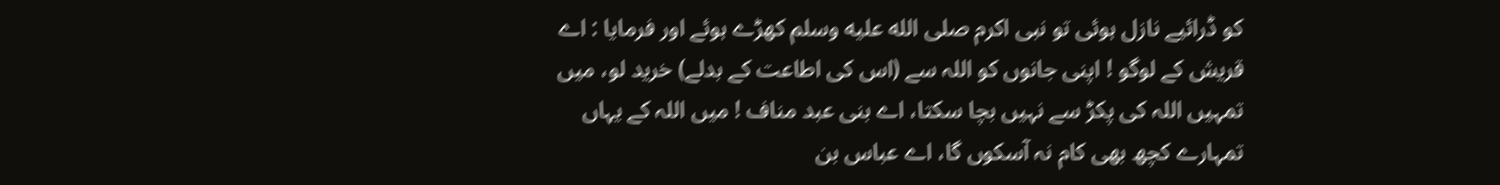کو ڈرائیے نازل ہوئی تو نبی اکرم صلى الله عليه وسلم کھڑے ہوئے اور فرمایا : اے قریش کے لوگو ! اپنی جانوں کو اللہ سے (اس کی اطاعت کے بدلے) خرید لو، میں تمہیں اللہ کی پکڑ سے نہیں بچا سکتا، اے بنی عبد مناف ! میں اللہ کے یہاں تمہارے کچھ بھی کام نہ آسکوں گا، اے عباس بن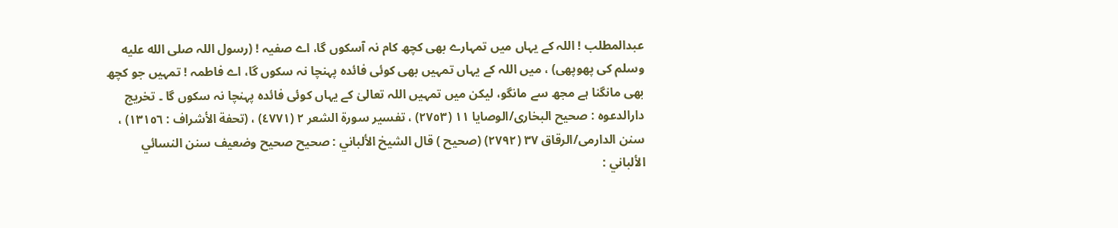عبدالمطلب ! اللہ کے یہاں میں تمہارے بھی کچھ کام نہ آسکوں گا، اے صفیہ ! (رسول اللہ صلى الله عليه وسلم کی پھوپھی) ، میں اللہ کے یہاں تمہیں بھی کوئی فائدہ پہنچا نہ سکوں گا، اے فاطمہ ! تمہیں جو کچھ بھی مانگنا ہے مجھ سے مانگو، لیکن میں تمہیں اللہ تعالیٰ کے یہاں کوئی فائدہ پہنچا نہ سکوں گا ۔ تخریج دارالدعوہ : صحیح البخاری/الوصایا ١١ (٢٧٥٣) ، تفسیر سورة الشعر ٢ (٤٧٧١) ، (تحفة الأشراف : ١٣١٥٦) ، سنن الدارمی/الرقاق ٣٧ (٢٧٩٢) (صحیح ) قال الشيخ الألباني : صحيح صحيح وضعيف سنن النسائي الألباني :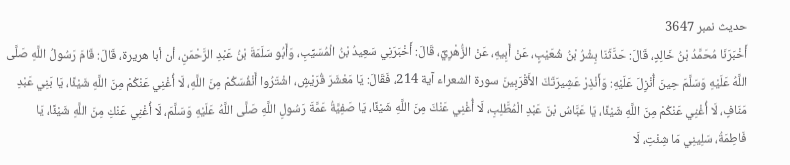حديث نمبر 3647
أَخْبَرَنَا مُحَمَّدُ بْنُ خَالِدٍ، قَالَ: حَدَّثَنَا بِشْرُ بْنُ شُعَيْبٍ، عَنْ أَبِيهِ، عَنْ الزُّهْرِيِّ، قَالَ: أَخْبَرَنِي سَعِيدُ بْنُ الْمُسَيِّبِ، وَأَبُو سَلَمَةَ بْنُ عَبْدِ الرَّحْمَنِ، أن أبا هريرة، قَالَ: قَامَ رَسُولُ اللَّهِ صَلَّى اللَّهُ عَلَيْهِ وَسَلَّمَ حِينَ أُنْزِلَ عَلَيْهِ: وَأَنْذِرْ عَشِيرَتَكَ الأَقْرَبِينَ سورة الشعراء آية 214، فَقَالَ: يَا مَعْشَرَ قُرَيْشٍ، اشْتَرُوا أَنْفُسَكُمْ مِنَ اللَّهِ، لَا أُغْنِي عَنْكُمْ مِنَ اللَّهِ شَيْئًا، يَا بَنِي عَبْدِ مَنَافٍ، لَا أُغْنِي عَنْكُمْ مِنَ اللَّهِ شَيْئًا، يَا عَبَّاسُ بْنَ عَبْدِ الْمُطَّلِبِ، لَا أُغْنِي عَنْكَ مِنَ اللَّهِ شَيْئًا، يَا صَفِيَّةُ عَمَّةَ رَسُولِ اللَّهِ صَلَّى اللَّهُ عَلَيْهِ وَسَلَّمَ، لَا أُغْنِي عَنْكِ مِنَ اللَّهِ شَيْئًا، يَا فَاطِمَةُ، سَلِينِي مَا شِئْتِ، لَا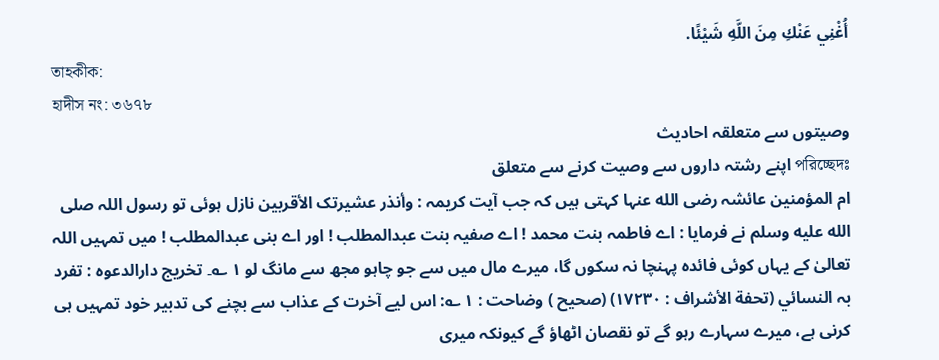أُغْنِي عَنْكِ مِنَ اللَّهِ شَيْئًا.
তাহকীক:
হাদীস নং: ৩৬৭৮
وصیتوں سے متعلقہ احادیث
পরিচ্ছেদঃ اپنے رشتہ داروں سے وصیت کرنے سے متعلق
ام المؤمنین عائشہ رضی الله عنہا کہتی ہیں کہ جب آیت کریمہ : وأنذر عشيرتک الأقربين نازل ہوئی تو رسول اللہ صلى الله عليه وسلم نے فرمایا : اے فاطمہ بنت محمد ! اے صفیہ بنت عبدالمطلب ! اور اے بنی عبدالمطلب ! میں تمہیں اللہ تعالیٰ کے یہاں کوئی فائدہ پہنچا نہ سکوں گا، میرے مال میں سے جو چاہو مجھ سے مانگ لو ١ ؎۔ تخریج دارالدعوہ : تفرد بہ النسائي (تحفة الأشراف : ١٧٢٣٠) (صحیح ) وضاحت : ١ ؎: اس لیے آخرت کے عذاب سے بچنے کی تدبیر خود تمہیں ہی کرنی ہے، میرے سہارے رہو گے تو نقصان اٹھاؤ گے کیونکہ میری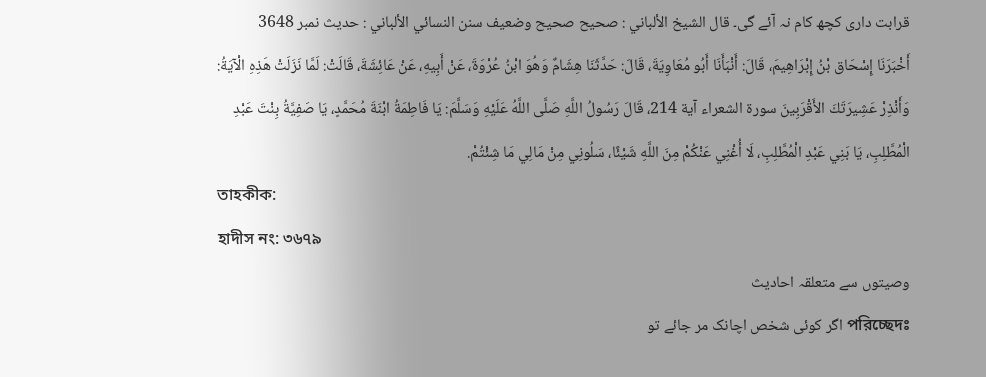قرابت داری کچھ کام نہ آئے گی۔ قال الشيخ الألباني : صحيح صحيح وضعيف سنن النسائي الألباني : حديث نمبر 3648
أَخْبَرَنَا إِسْحَاق بْنُ إِبْرَاهِيمَ، قَالَ: أَنْبَأَنَا أَبُو مُعَاوِيَةَ، قَالَ: حَدَّثَنَا هِشَامٌ وَهُوَ ابْنُ عُرْوَةَ، عَنْ أَبِيهِ، عَنْ عَائِشَةَ، قَالَتْ: لَمَّا نَزَلَتْ هَذِهِ الْآيَةُ: وَأَنْذِرْ عَشِيرَتَكَ الأَقْرَبِينَ سورة الشعراء آية 214، قَالَ رَسُولُ اللَّهِ صَلَّى اللَّهُ عَلَيْهِ وَسَلَّمَ: يَا فَاطِمَةُ ابْنَةَ مُحَمَّدٍ، يَا صَفِيَّةُ بِنْتَ عَبْدِ الْمُطَّلِبِ، يَا بَنِي عَبْدِ الْمُطَّلِبِ، لَا أُغْنِي عَنْكُمْ مِنَ اللَّهِ شَيْئًا، سَلُونِي مِنْ مَالِي مَا شِئْتُمْ.
তাহকীক:
হাদীস নং: ৩৬৭৯
وصیتوں سے متعلقہ احادیث
পরিচ্ছেদঃ اگر کوئی شخص اچانک مر جائے تو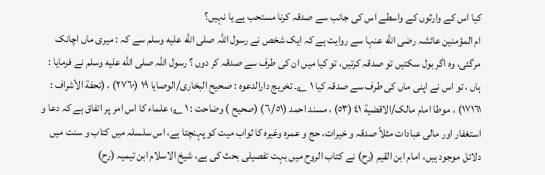کیا اس کے وارثوں کے واسطے اس کی جانب سے صدقہ کرنا مستحب ہے یا نہیں؟
ام المؤمنین عائشہ رضی الله عنہا سے روایت ہے کہ ایک شخص نے رسول اللہ صلى الله عليه وسلم سے کہ : میری ماں اچانک مرگئی، وہ اگر بول سکتیں تو صدقہ کرتیں، تو کیا میں ان کی طرف سے صدقہ کر دوں ؟ رسول اللہ صلى الله عليه وسلم نے فرمایا : ہاں ، تو اس نے اپنی ماں کی طرف سے صدقہ کیا ١ ؎۔ تخریج دارالدعوہ : صحیح البخاری/الوصایا ١٩ (٢٧٦٠) ، (تحفة الأشراف : ١٧١٦١) ، موطا امام مالک/الاقضیة ٤١ (٥٣) ، مسند احمد (٦/٥١) (صحیح ) وضاحت : ١ ؎: علماء کا اس امر پر اتفاق ہے کہ دعا و استغفار اور مالی عبادات مثلاً صدقہ و خیرات، حج و عمرہ وغیرہ کا ثواب میت کو پہنچتا ہے، اس سلسلہ میں کتاب و سنت میں دلائل موجود ہیں، امام ابن القیم (رح) نے کتاب الروح میں بہت تفصیلی بحث کی ہے، شیخ الاسلام ابن تیمیہ (رح)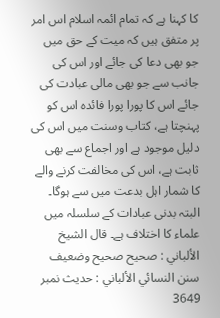کا کہنا ہے کہ تمام ائمہ اسلام اس امر پر متفق ہیں کہ میت کے حق میں جو بھی دعا کی جائے اور اس کی جانب سے جو بھی مالی عبادت کی جائے اس کا پورا پورا فائدہ اس کو پہنچتا ہے، کتاب وسنت میں اس کی دلیل موجود ہے اور اجماع سے بھی ثابت ہے، اس کی مخالفت کرنے والے کا شمار اہل بدعت میں سے ہوگا۔ البتہ بدنی عبادات کے سلسلہ میں علماء کا اختلاف ہے۔ قال الشيخ الألباني : صحيح صحيح وضعيف سنن النسائي الألباني : حديث نمبر 3649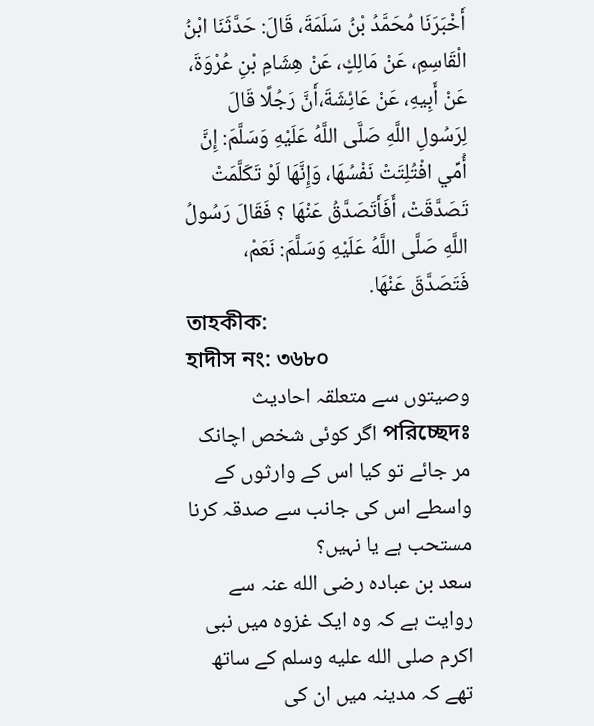أَخْبَرَنَا مُحَمَّدُ بْنُ سَلَمَةَ، قَالَ: حَدَّثَنَا ابْنُ الْقَاسِمِ، عَنْ مَالِكٍ، عَنْ هِشَامِ بْنِ عُرْوَةَ، عَنْ أَبِيهِ، عَنْ عَائِشَةَ،أَنَّ رَجُلًا قَالَ لِرَسُولِ اللَّهِ صَلَّى اللَّهُ عَلَيْهِ وَسَلَّمَ: إِنَّ أُمِّي افْتُلِتَتْ نَفْسُهَا، وَإِنَّهَا لَوْ تَكَلَّمَتْ تَصَدَّقَتْ، أَفَأَتَصَدَّقُ عَنْهَا ؟ فَقَالَ رَسُولُ اللَّهِ صَلَّى اللَّهُ عَلَيْهِ وَسَلَّمَ: نَعَمْ، فَتَصَدَّقَ عَنْهَا.
তাহকীক:
হাদীস নং: ৩৬৮০
وصیتوں سے متعلقہ احادیث
পরিচ্ছেদঃ اگر کوئی شخص اچانک مر جائے تو کیا اس کے وارثوں کے واسطے اس کی جانب سے صدقہ کرنا مستحب ہے یا نہیں؟
سعد بن عبادہ رضی الله عنہ سے روایت ہے کہ وہ ایک غزوہ میں نبی اکرم صلى الله عليه وسلم کے ساتھ تھے کہ مدینہ میں ان کی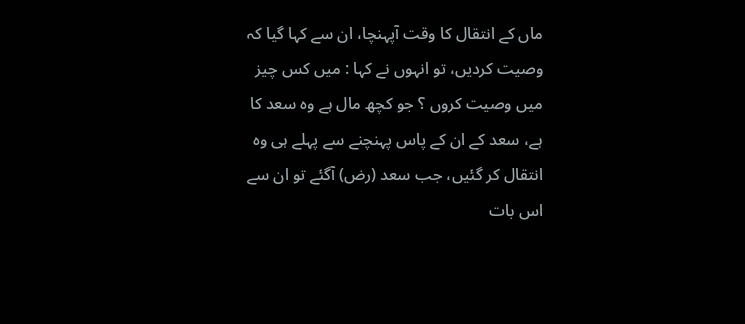ماں کے انتقال کا وقت آپہنچا، ان سے کہا گیا کہ وصیت کردیں، تو انہوں نے کہا : میں کس چیز میں وصیت کروں ؟ جو کچھ مال ہے وہ سعد کا ہے، سعد کے ان کے پاس پہنچنے سے پہلے ہی وہ انتقال کر گئیں، جب سعد (رض) آگئے تو ان سے اس بات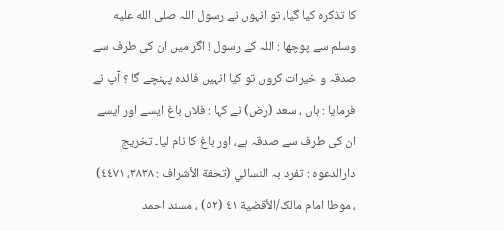کا تذکرہ کیا گیا، تو انہوں نے رسول اللہ صلى الله عليه وسلم سے پوچھا : اللہ کے رسول ! اگر میں ان کی طرف سے صدقہ و خیرات کروں تو کیا انہیں فائدہ پہنچے گا ؟ آپ نے فرمایا : ہاں ، سعد (رض) نے کہا : فلاں باغ ایسے اور ایسے ان کی طرف سے صدقہ ہے، اور باغ کا نام لیا۔ تخریج دارالدعوہ : تفرد بہ النسائي (تحفة الأشراف : ٣٨٣٨، ٤٤٧١) ، موطا امام مالک/الأقضیة ٤١ (٥٢) ، مسند احمد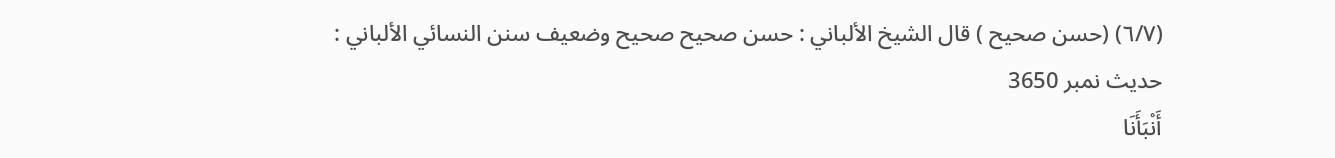(٦/٧) (حسن صحیح ) قال الشيخ الألباني : حسن صحيح صحيح وضعيف سنن النسائي الألباني : حديث نمبر 3650
أَنْبَأَنَا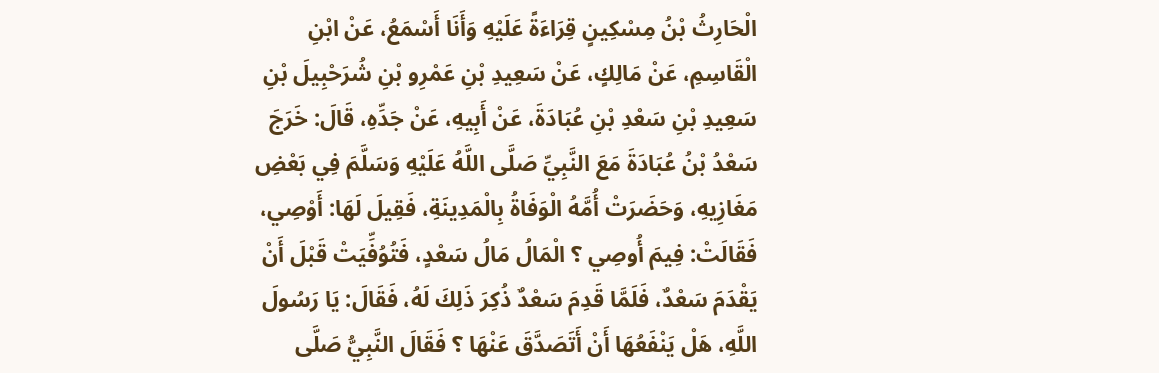الْحَارِثُ بْنُ مِسْكِينٍ قِرَاءَةً عَلَيْهِ وَأَنَا أَسْمَعُ، عَنْ ابْنِ الْقَاسِمِ، عَنْ مَالِكٍ، عَنْ سَعِيدِ بْنِ عَمْرِو بْنِ شُرَحْبِيلَ بْنِ سَعِيدِ بْنِ سَعْدِ بْنِ عُبَادَةَ، عَنْ أَبِيهِ، عَنْ جَدِّهِ، قَالَ: خَرَجَ سَعْدُ بْنُ عُبَادَةَ مَعَ النَّبِيِّ صَلَّى اللَّهُ عَلَيْهِ وَسَلَّمَ فِي بَعْضِ مَغَازِيهِ، وَحَضَرَتْ أُمَّهُ الْوَفَاةُ بِالْمَدِينَةِ، فَقِيلَ لَهَا: أَوْصِي، فَقَالَتْ: فِيمَ أُوصِي ؟ الْمَالُ مَالُ سَعْدٍ، فَتُوُفِّيَتْ قَبْلَ أَنْ يَقْدَمَ سَعْدٌ، فَلَمَّا قَدِمَ سَعْدٌ ذُكِرَ ذَلِكَ لَهُ، فَقَالَ: يَا رَسُولَ اللَّهِ، هَلْ يَنْفَعُهَا أَنْ أَتَصَدَّقَ عَنْهَا ؟ فَقَالَ النَّبِيُّ صَلَّى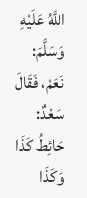اللَّهُ عَلَيْهِ وَسَلَّمَ: نَعَمْ، فَقَالَ سَعْدٌ: حَائِطُ كَذَا وَكَذَا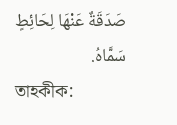صَدَقَةٌ عَنْهَا لِحَائِطٍ سَمَّاهُ.
তাহকীক: